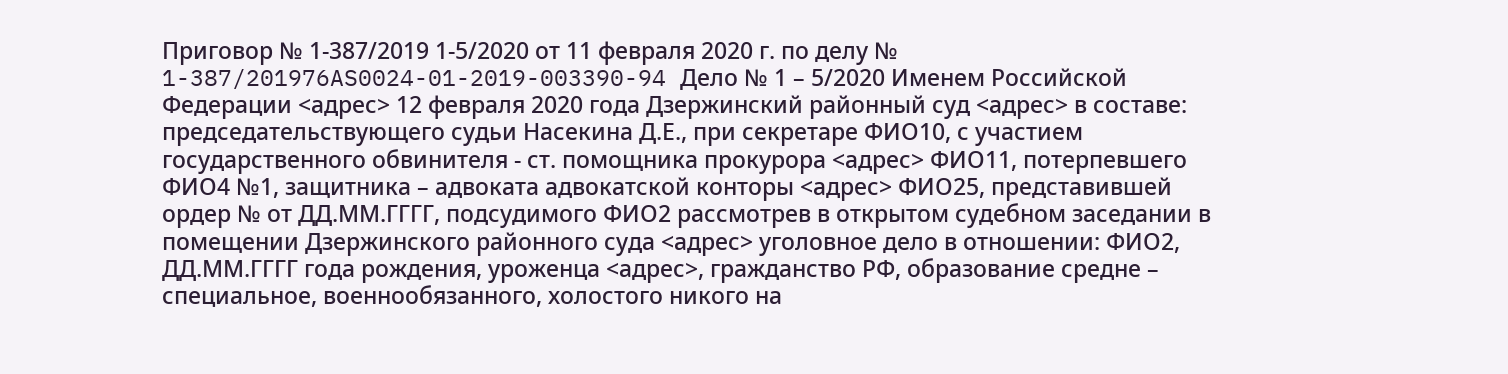Приговор № 1-387/2019 1-5/2020 от 11 февраля 2020 г. по делу № 1-387/201976AS0024-01-2019-003390-94 Дело № 1 – 5/2020 Именем Российской Федерации <адрес> 12 февраля 2020 года Дзержинский районный суд <адрес> в составе: председательствующего судьи Насекина Д.Е., при секретаре ФИО10, с участием государственного обвинителя - ст. помощника прокурора <адрес> ФИО11, потерпевшего ФИО4 №1, защитника – адвоката адвокатской конторы <адрес> ФИО25, представившей ордер № от ДД.ММ.ГГГГ, подсудимого ФИО2 рассмотрев в открытом судебном заседании в помещении Дзержинского районного суда <адрес> уголовное дело в отношении: ФИО2, ДД.ММ.ГГГГ года рождения, уроженца <адрес>, гражданство РФ, образование средне – специальное, военнообязанного, холостого никого на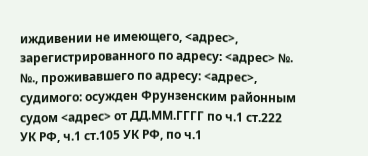иждивении не имеющего, <адрес>, зарегистрированного по адресу: <адрес> №. №., проживавшего по адресу: <адрес>, судимого: осужден Фрунзенским районным судом <адрес> от ДД.ММ.ГГГГ по ч.1 ст.222 УК РФ, ч.1 ст.105 УК РФ, по ч.1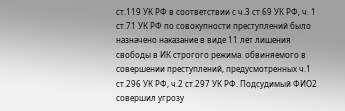ст.119 УК РФ в соответствии с ч.3 ст.69 УК РФ, ч. 1 ст.71 УК РФ по совокупности преступлений было назначено наказание в виде 11 лет лишения свободы в ИК строгого режима. обвиняемого в совершении преступлений, предусмотренных ч.1 ст.296 УК РФ, ч.2 ст.297 УК РФ. Подсудимый ФИО2 совершил угрозу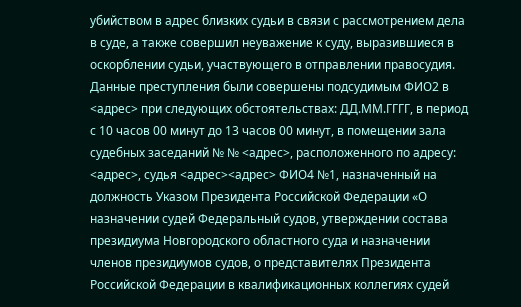убийством в адрес близких судьи в связи с рассмотрением дела в суде, а также совершил неуважение к суду, выразившиеся в оскорблении судьи, участвующего в отправлении правосудия. Данные преступления были совершены подсудимым ФИО2 в <адрес> при следующих обстоятельствах: ДД.ММ.ГГГГ, в период с 10 часов 00 минут до 13 часов 00 минут, в помещении зала судебных заседаний № № <адрес>, расположенного по адресу: <адрес>, судья <адрес><адрес> ФИО4 №1, назначенный на должность Указом Президента Российской Федерации «О назначении судей Федеральный судов, утверждении состава президиума Новгородского областного суда и назначении членов президиумов судов, о представителях Президента Российской Федерации в квалификационных коллегиях судей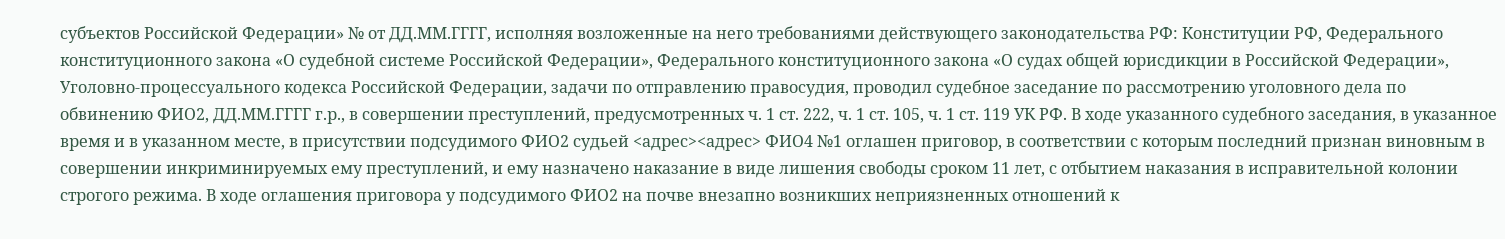субъектов Российской Федерации» № от ДД.ММ.ГГГГ, исполняя возложенные на него требованиями действующего законодательства РФ: Конституции РФ, Федерального конституционного закона «О судебной системе Российской Федерации», Федерального конституционного закона «О судах общей юрисдикции в Российской Федерации», Уголовно-процессуального кодекса Российской Федерации, задачи по отправлению правосудия, проводил судебное заседание по рассмотрению уголовного дела по обвинению ФИО2, ДД.ММ.ГГГГ г.р., в совершении преступлений, предусмотренных ч. 1 ст. 222, ч. 1 ст. 105, ч. 1 ст. 119 УК РФ. В ходе указанного судебного заседания, в указанное время и в указанном месте, в присутствии подсудимого ФИО2 судьей <адрес><адрес> ФИО4 №1 оглашен приговор, в соответствии с которым последний признан виновным в совершении инкриминируемых ему преступлений, и ему назначено наказание в виде лишения свободы сроком 11 лет, с отбытием наказания в исправительной колонии строгого режима. В ходе оглашения приговора у подсудимого ФИО2 на почве внезапно возникших неприязненных отношений к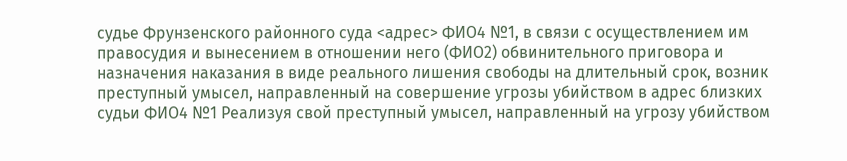судье Фрунзенского районного суда <адрес> ФИО4 №1, в связи с осуществлением им правосудия и вынесением в отношении него (ФИО2) обвинительного приговора и назначения наказания в виде реального лишения свободы на длительный срок, возник преступный умысел, направленный на совершение угрозы убийством в адрес близких судьи ФИО4 №1 Реализуя свой преступный умысел, направленный на угрозу убийством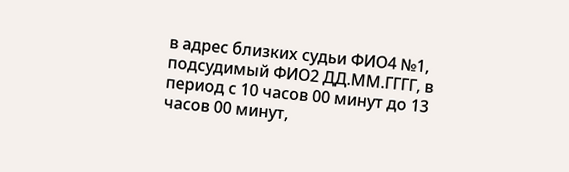в адрес близких судьи ФИО4 №1, подсудимый ФИО2 ДД.ММ.ГГГГ, в период с 10 часов 00 минут до 13 часов 00 минут,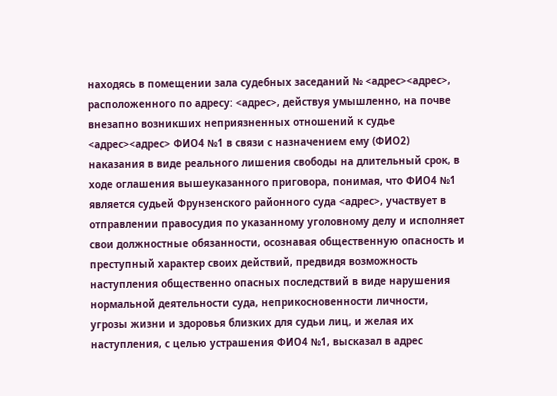находясь в помещении зала судебных заседаний № <адрес><адрес>, расположенного по адресу: <адрес>, действуя умышленно, на почве внезапно возникших неприязненных отношений к судье <адрес><адрес> ФИО4 №1 в связи с назначением ему (ФИО2) наказания в виде реального лишения свободы на длительный срок, в ходе оглашения вышеуказанного приговора, понимая, что ФИО4 №1 является судьей Фрунзенского районного суда <адрес>, участвует в отправлении правосудия по указанному уголовному делу и исполняет свои должностные обязанности, осознавая общественную опасность и преступный характер своих действий, предвидя возможность наступления общественно опасных последствий в виде нарушения нормальной деятельности суда, неприкосновенности личности, угрозы жизни и здоровья близких для судьи лиц, и желая их наступления, с целью устрашения ФИО4 №1, высказал в адрес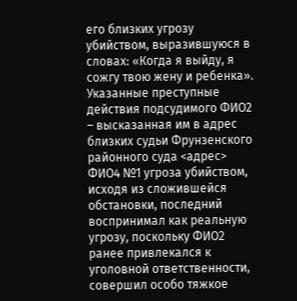его близких угрозу убийством, выразившуюся в словах: «Когда я выйду, я сожгу твою жену и ребенка». Указанные преступные действия подсудимого ФИО2 – высказанная им в адрес близких судьи Фрунзенского районного суда <адрес> ФИО4 №1 угроза убийством, исходя из сложившейся обстановки, последний воспринимал как реальную угрозу, поскольку ФИО2 ранее привлекался к уголовной ответственности, совершил особо тяжкое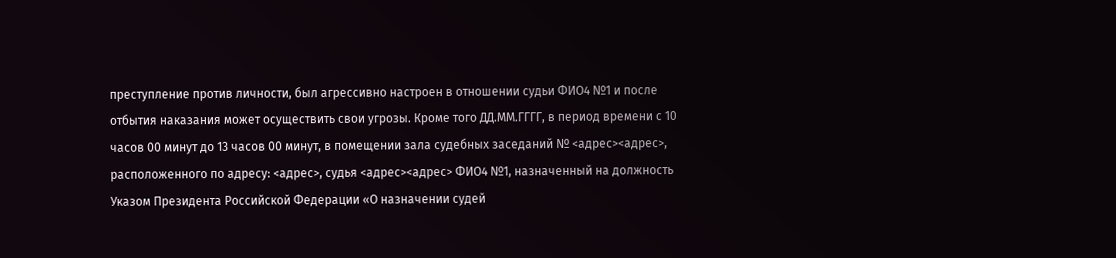преступление против личности, был агрессивно настроен в отношении судьи ФИО4 №1 и после отбытия наказания может осуществить свои угрозы. Кроме того ДД.ММ.ГГГГ, в период времени с 10 часов 00 минут до 13 часов 00 минут, в помещении зала судебных заседаний № <адрес><адрес>, расположенного по адресу: <адрес>, судья <адрес><адрес> ФИО4 №1, назначенный на должность Указом Президента Российской Федерации «О назначении судей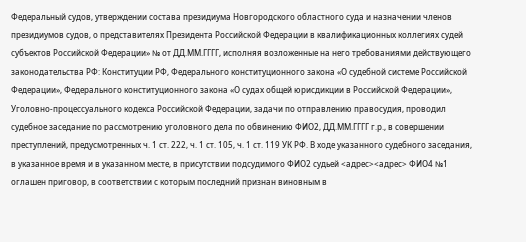Федеральный судов, утверждении состава президиума Новгородского областного суда и назначении членов президиумов судов, о представителях Президента Российской Федерации в квалификационных коллегиях судей субъектов Российской Федерации» № от ДД.ММ.ГГГГ, исполняя возложенные на него требованиями действующего законодательства РФ: Конституции РФ, Федерального конституционного закона «О судебной системе Российской Федерации», Федерального конституционного закона «О судах общей юрисдикции в Российской Федерации», Уголовно-процессуального кодекса Российской Федерации, задачи по отправлению правосудия, проводил судебное заседание по рассмотрению уголовного дела по обвинению ФИО2, ДД.ММ.ГГГГ г.р., в совершении преступлений, предусмотренных ч. 1 ст. 222, ч. 1 ст. 105, ч. 1 ст. 119 УК РФ. В ходе указанного судебного заседания, в указанное время и в указанном месте, в присутствии подсудимого ФИО2 судьей <адрес><адрес> ФИО4 №1 оглашен приговор, в соответствии с которым последний признан виновным в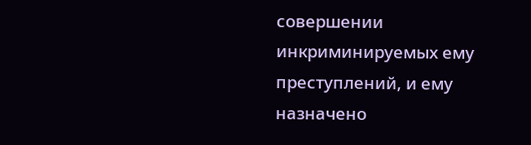совершении инкриминируемых ему преступлений, и ему назначено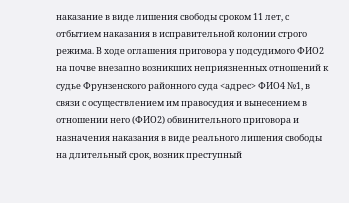наказание в виде лишения свободы сроком 11 лет, с отбытием наказания в исправительной колонии строго режима. В ходе оглашения приговора у подсудимого ФИО2 на почве внезапно возникших неприязненных отношений к судье Фрунзенского районного суда <адрес> ФИО4 №1, в связи с осуществлением им правосудия и вынесением в отношении него (ФИО2) обвинительного приговора и назначения наказания в виде реального лишения свободы на длительный срок, возник преступный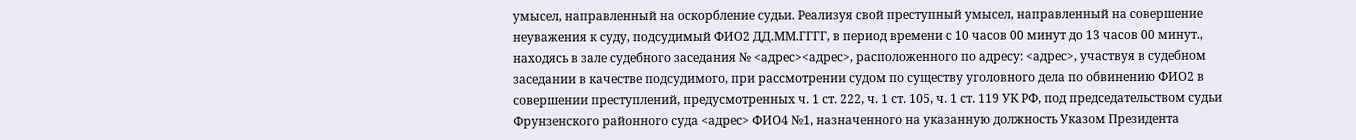умысел, направленный на оскорбление судьи. Реализуя свой преступный умысел, направленный на совершение неуважения к суду, подсудимый ФИО2 ДД.ММ.ГГГГ, в период времени с 10 часов 00 минут до 13 часов 00 минут., находясь в зале судебного заседания № <адрес><адрес>, расположенного по адресу: <адрес>, участвуя в судебном заседании в качестве подсудимого, при рассмотрении судом по существу уголовного дела по обвинению ФИО2 в совершении преступлений, предусмотренных ч. 1 ст. 222, ч. 1 ст. 105, ч. 1 ст. 119 УК РФ, под председательством судьи Фрунзенского районного суда <адрес> ФИО4 №1, назначенного на указанную должность Указом Президента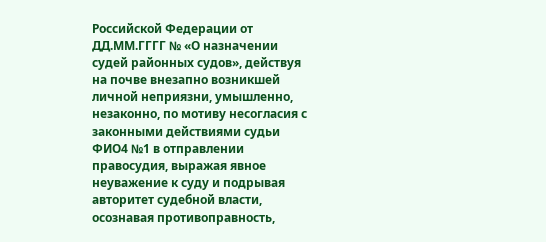Российской Федерации от ДД.ММ.ГГГГ № «О назначении судей районных судов», действуя на почве внезапно возникшей личной неприязни, умышленно, незаконно, по мотиву несогласия с законными действиями судьи ФИО4 №1 в отправлении правосудия, выражая явное неуважение к суду и подрывая авторитет судебной власти, осознавая противоправность,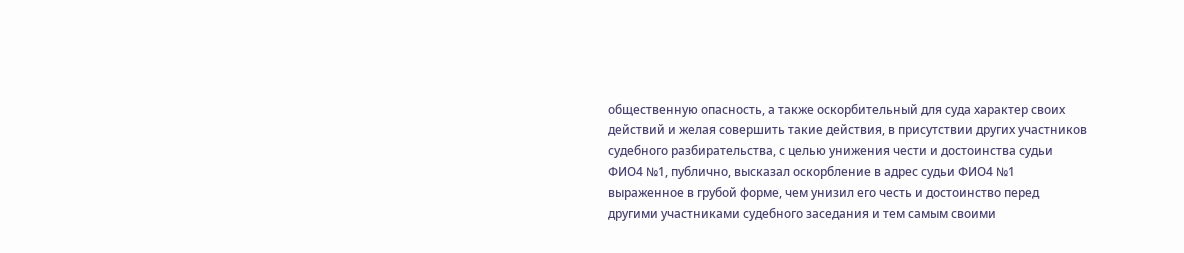общественную опасность, а также оскорбительный для суда характер своих действий и желая совершить такие действия, в присутствии других участников судебного разбирательства, с целью унижения чести и достоинства судьи ФИО4 №1, публично, высказал оскорбление в адрес судьи ФИО4 №1 выраженное в грубой форме, чем унизил его честь и достоинство перед другими участниками судебного заседания и тем самым своими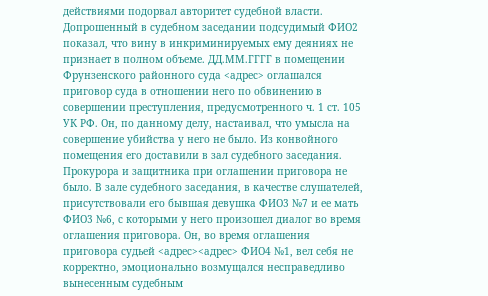действиями подорвал авторитет судебной власти. Допрошенный в судебном заседании подсудимый ФИО2 показал, что вину в инкриминируемых ему деяниях не признает в полном объеме. ДД.ММ.ГГГГ в помещении Фрунзенского районного суда <адрес> оглашался приговор суда в отношении него по обвинению в совершении преступления, предусмотренного ч. 1 ст. 105 УК РФ. Он, по данному делу, настаивал, что умысла на совершение убийства у него не было. Из конвойного помещения его доставили в зал судебного заседания. Прокурора и защитника при оглашении приговора не было. В зале судебного заседания, в качестве слушателей, присутствовали его бывшая девушка ФИО3 №7 и ее мать ФИО3 №6, с которыми у него произошел диалог во время оглашения приговора. Он, во время оглашения приговора судьей <адрес><адрес> ФИО4 №1, вел себя не корректно, эмоционально возмущался несправедливо вынесенным судебным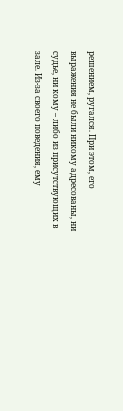решением, ругался. При этом, его выражения не были никому адресованы, ни судье, ни кому – либо из присутствующих в зале. Из-за своего поведения, ему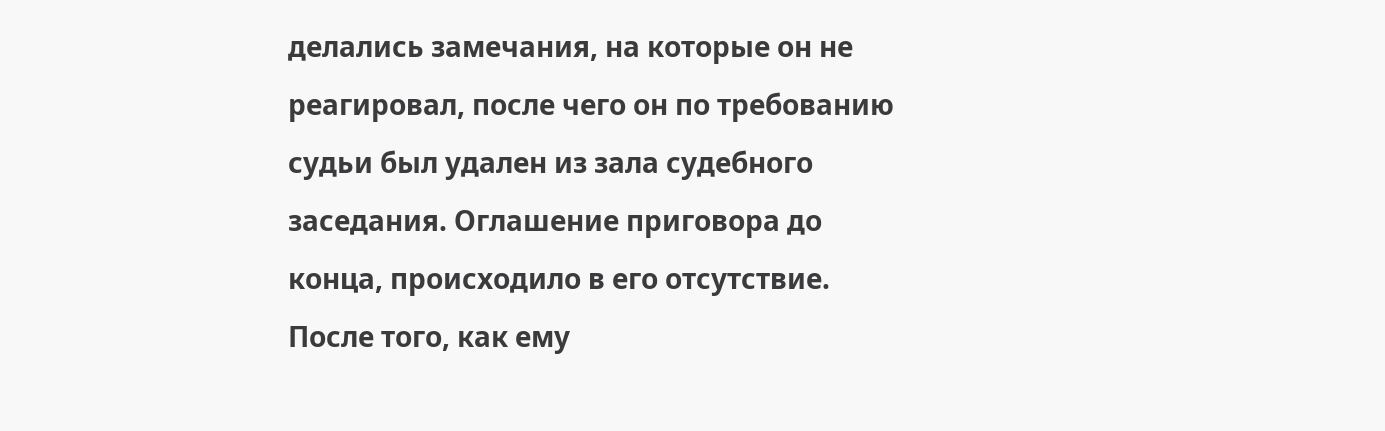делались замечания, на которые он не реагировал, после чего он по требованию судьи был удален из зала судебного заседания. Оглашение приговора до конца, происходило в его отсутствие. После того, как ему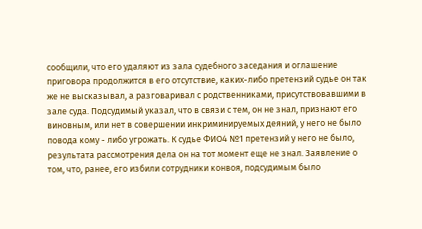сообщили, что его удаляют из зала судебного заседания и оглашение приговора продолжится в его отсутствие, каких-либо претензий судье он так же не высказывал, а разговаривал с родственниками, присутствовавшими в зале суда. Подсудимый указал, что в связи с тем, он не знал, признают его виновным, или нет в совершении инкриминируемых деяний, у него не было повода кому - либо угрожать. К судье ФИО4 №1 претензий у него не было, результата рассмотрения дела он на тот момент еще не знал. Заявление о том, что, ранее, его избили сотрудники конвоя, подсудимым было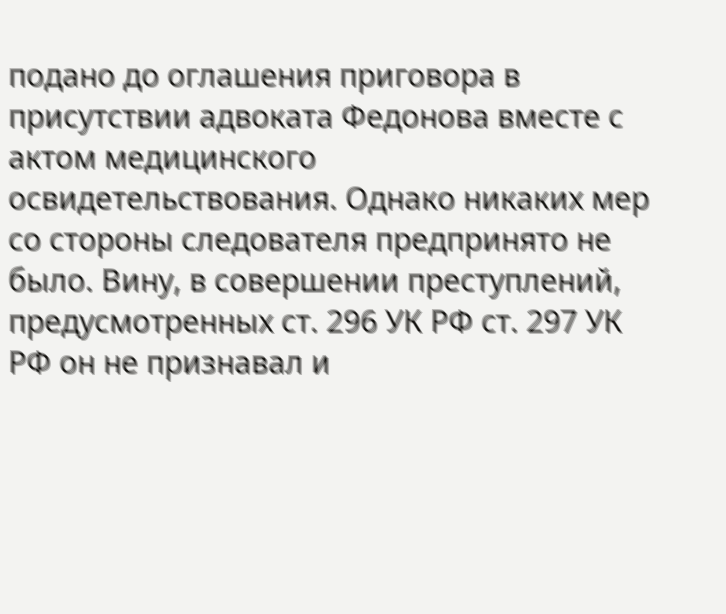подано до оглашения приговора в присутствии адвоката Федонова вместе с актом медицинского освидетельствования. Однако никаких мер со стороны следователя предпринято не было. Вину, в совершении преступлений, предусмотренных ст. 296 УК РФ ст. 297 УК РФ он не признавал и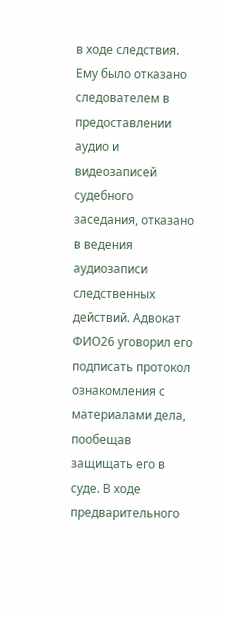в ходе следствия. Ему было отказано следователем в предоставлении аудио и видеозаписей судебного заседания, отказано в ведения аудиозаписи следственных действий. Адвокат ФИО26 уговорил его подписать протокол ознакомления с материалами дела, пообещав защищать его в суде. В ходе предварительного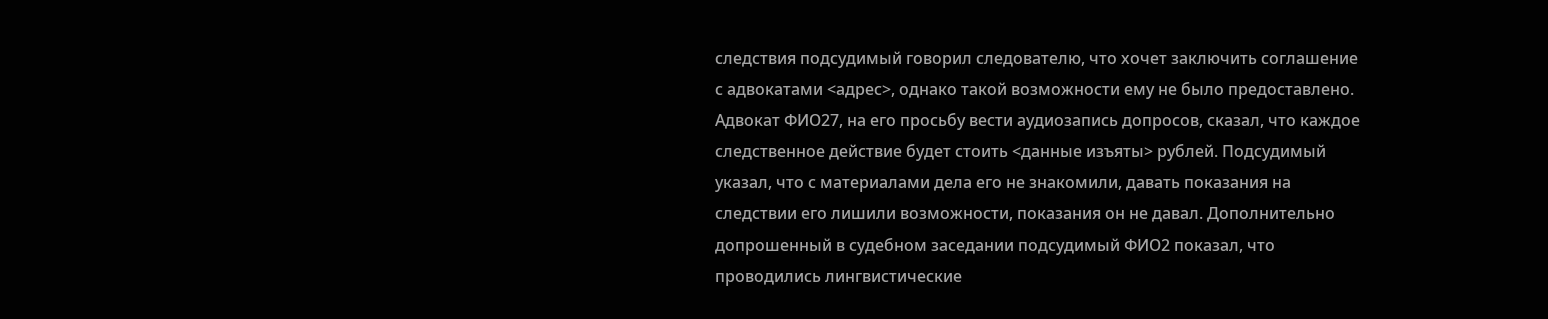следствия подсудимый говорил следователю, что хочет заключить соглашение с адвокатами <адрес>, однако такой возможности ему не было предоставлено. Адвокат ФИО27, на его просьбу вести аудиозапись допросов, сказал, что каждое следственное действие будет стоить <данные изъяты> рублей. Подсудимый указал, что с материалами дела его не знакомили, давать показания на следствии его лишили возможности, показания он не давал. Дополнительно допрошенный в судебном заседании подсудимый ФИО2 показал, что проводились лингвистические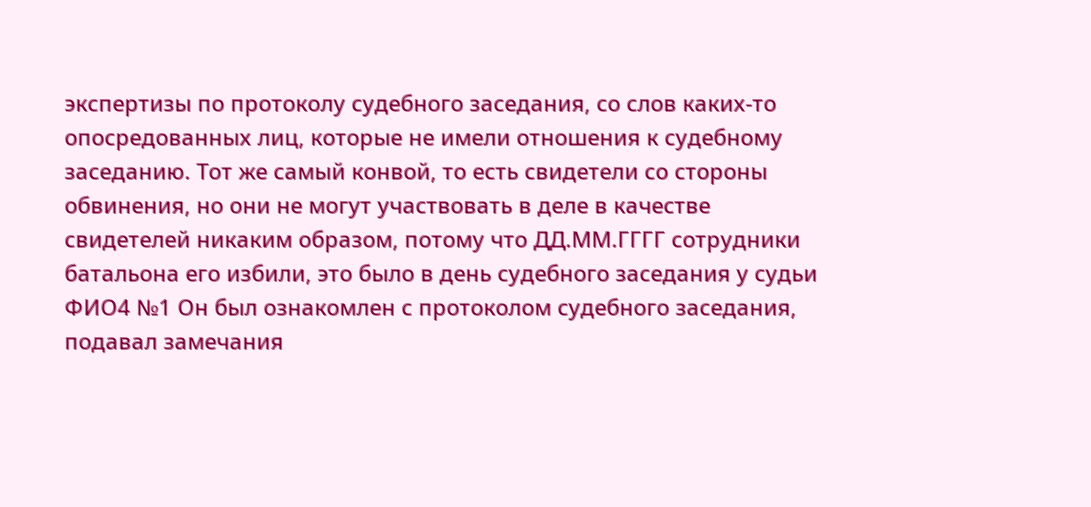экспертизы по протоколу судебного заседания, со слов каких-то опосредованных лиц, которые не имели отношения к судебному заседанию. Тот же самый конвой, то есть свидетели со стороны обвинения, но они не могут участвовать в деле в качестве свидетелей никаким образом, потому что ДД.ММ.ГГГГ сотрудники батальона его избили, это было в день судебного заседания у судьи ФИО4 №1 Он был ознакомлен с протоколом судебного заседания, подавал замечания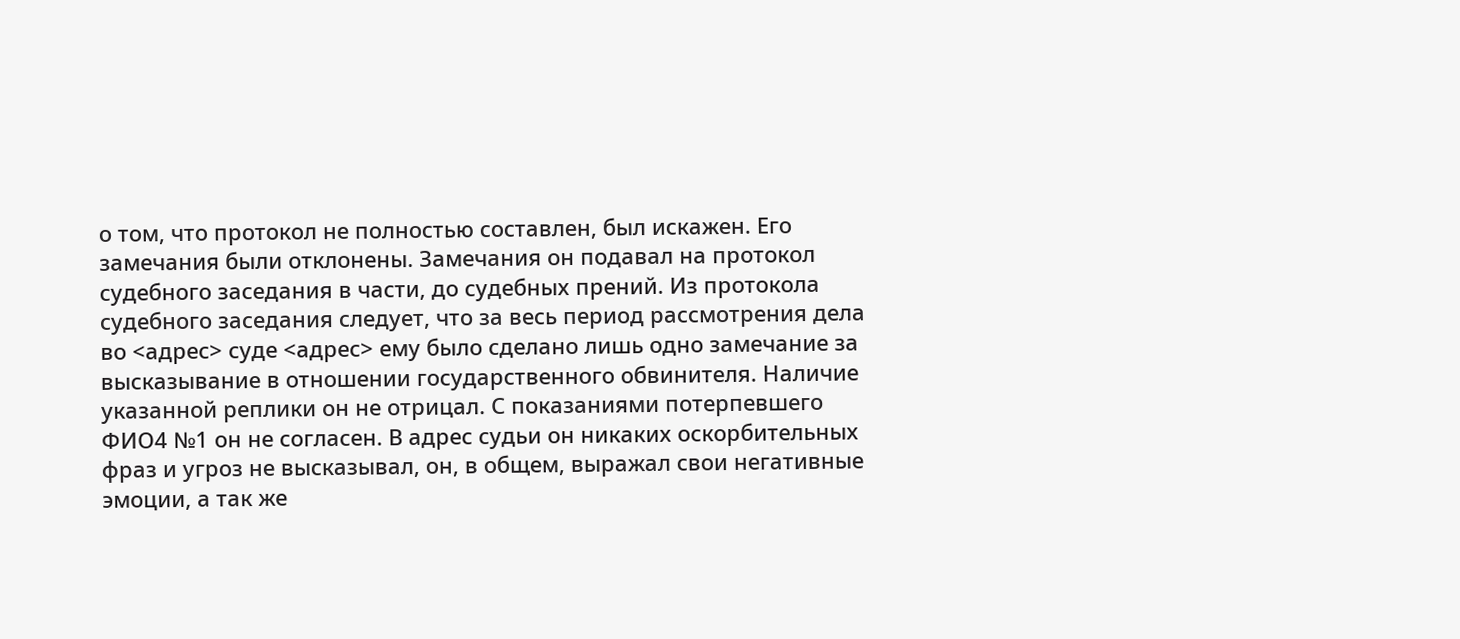о том, что протокол не полностью составлен, был искажен. Его замечания были отклонены. Замечания он подавал на протокол судебного заседания в части, до судебных прений. Из протокола судебного заседания следует, что за весь период рассмотрения дела во <адрес> суде <адрес> ему было сделано лишь одно замечание за высказывание в отношении государственного обвинителя. Наличие указанной реплики он не отрицал. С показаниями потерпевшего ФИО4 №1 он не согласен. В адрес судьи он никаких оскорбительных фраз и угроз не высказывал, он, в общем, выражал свои негативные эмоции, а так же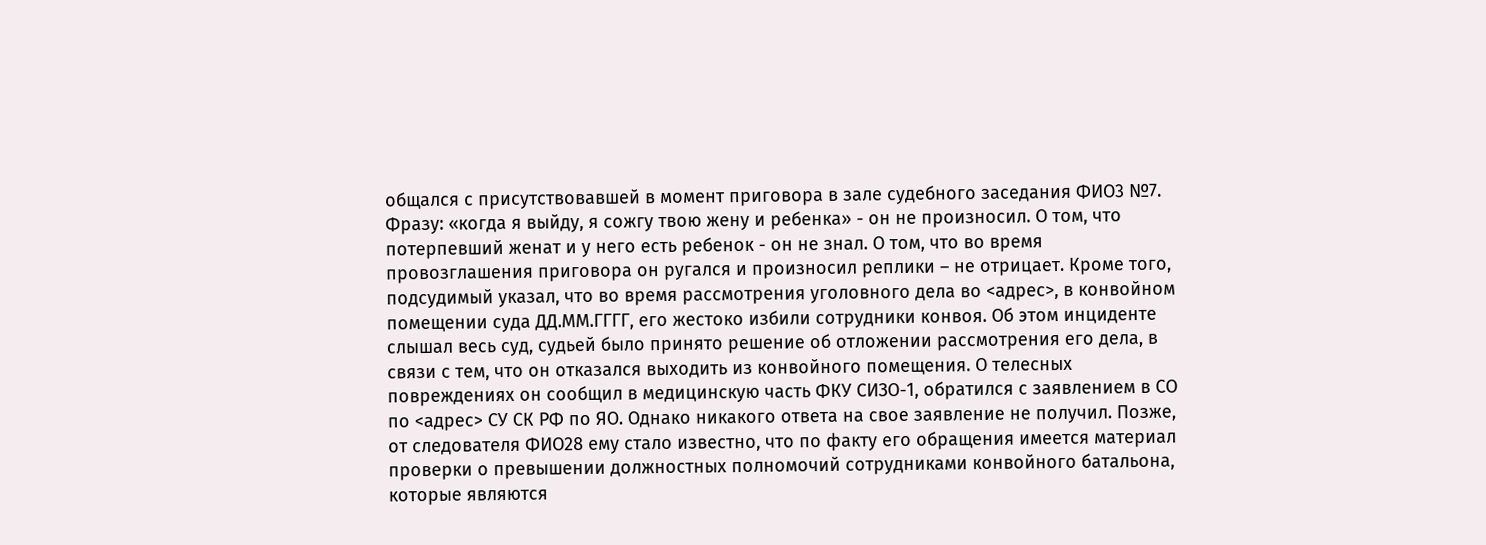общался с присутствовавшей в момент приговора в зале судебного заседания ФИО3 №7. Фразу: «когда я выйду, я сожгу твою жену и ребенка» - он не произносил. О том, что потерпевший женат и у него есть ребенок - он не знал. О том, что во время провозглашения приговора он ругался и произносил реплики – не отрицает. Кроме того, подсудимый указал, что во время рассмотрения уголовного дела во <адрес>, в конвойном помещении суда ДД.ММ.ГГГГ, его жестоко избили сотрудники конвоя. Об этом инциденте слышал весь суд, судьей было принято решение об отложении рассмотрения его дела, в связи с тем, что он отказался выходить из конвойного помещения. О телесных повреждениях он сообщил в медицинскую часть ФКУ СИЗО-1, обратился с заявлением в СО по <адрес> СУ СК РФ по ЯО. Однако никакого ответа на свое заявление не получил. Позже, от следователя ФИО28 ему стало известно, что по факту его обращения имеется материал проверки о превышении должностных полномочий сотрудниками конвойного батальона, которые являются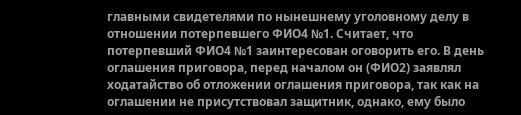главными свидетелями по нынешнему уголовному делу в отношении потерпевшего ФИО4 №1. Считает, что потерпевший ФИО4 №1 заинтересован оговорить его. В день оглашения приговора, перед началом он (ФИО2) заявлял ходатайство об отложении оглашения приговора, так как на оглашении не присутствовал защитник, однако, ему было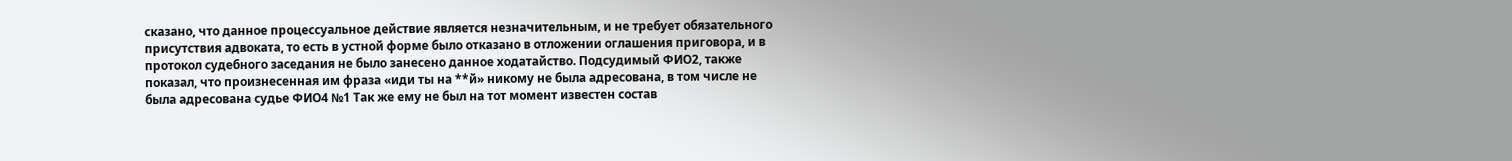сказано, что данное процессуальное действие является незначительным, и не требует обязательного присутствия адвоката, то есть в устной форме было отказано в отложении оглашения приговора, и в протокол судебного заседания не было занесено данное ходатайство. Подсудимый ФИО2, также показал, что произнесенная им фраза «иди ты на **й» никому не была адресована, в том числе не была адресована судье ФИО4 №1 Так же ему не был на тот момент известен состав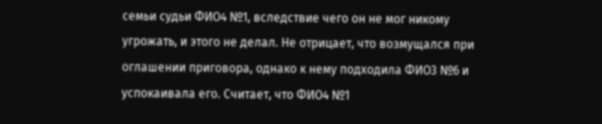семьи судьи ФИО4 №1, вследствие чего он не мог никому угрожать, и этого не делал. Не отрицает, что возмущался при оглашении приговора, однако к нему подходила ФИО3 №6 и успокаивала его. Считает, что ФИО4 №1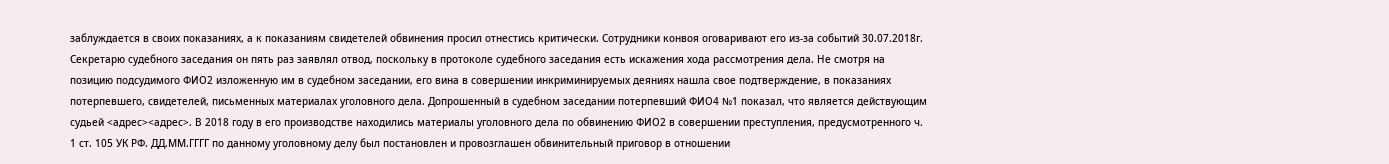заблуждается в своих показаниях, а к показаниям свидетелей обвинения просил отнестись критически. Сотрудники конвоя оговаривают его из-за событий 30.07.2018г. Секретарю судебного заседания он пять раз заявлял отвод, поскольку в протоколе судебного заседания есть искажения хода рассмотрения дела. Не смотря на позицию подсудимого ФИО2 изложенную им в судебном заседании, его вина в совершении инкриминируемых деяниях нашла свое подтверждение, в показаниях потерпевшего, свидетелей, письменных материалах уголовного дела. Допрошенный в судебном заседании потерпевший ФИО4 №1 показал, что является действующим судьей <адрес><адрес>. В 2018 году в его производстве находились материалы уголовного дела по обвинению ФИО2 в совершении преступления, предусмотренного ч. 1 ст. 105 УК РФ. ДД.ММ.ГГГГ по данному уголовному делу был постановлен и провозглашен обвинительный приговор в отношении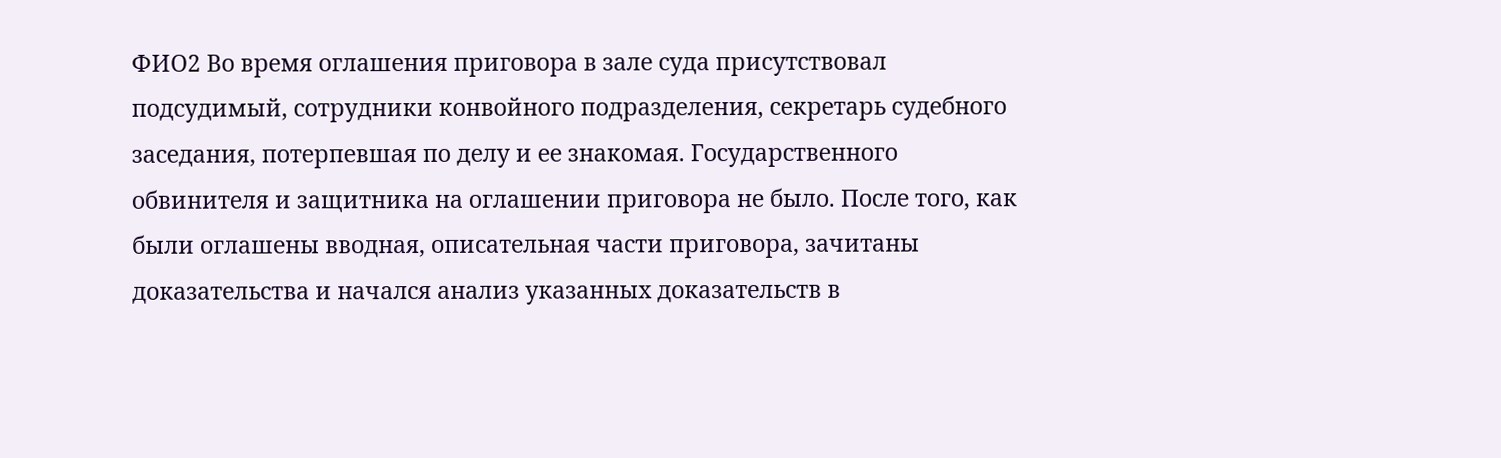ФИО2 Во время оглашения приговора в зале суда присутствовал подсудимый, сотрудники конвойного подразделения, секретарь судебного заседания, потерпевшая по делу и ее знакомая. Государственного обвинителя и защитника на оглашении приговора не было. После того, как были оглашены вводная, описательная части приговора, зачитаны доказательства и начался анализ указанных доказательств в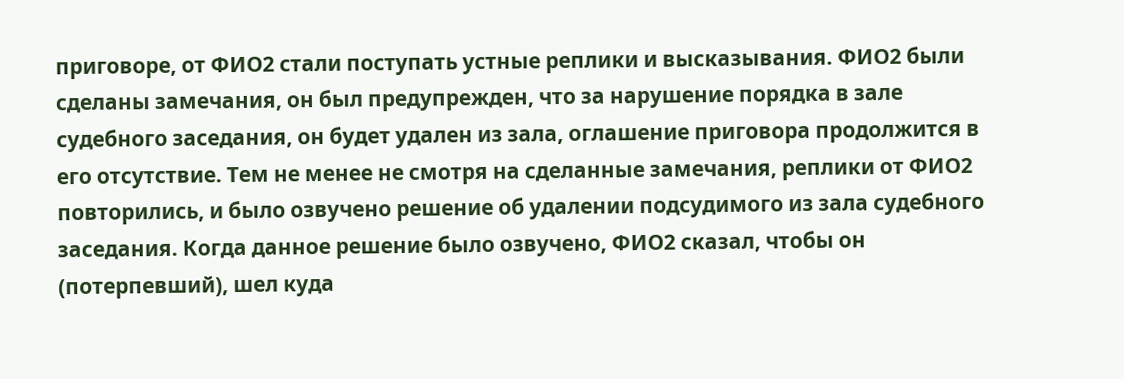приговоре, от ФИО2 стали поступать устные реплики и высказывания. ФИО2 были сделаны замечания, он был предупрежден, что за нарушение порядка в зале судебного заседания, он будет удален из зала, оглашение приговора продолжится в его отсутствие. Тем не менее не смотря на сделанные замечания, реплики от ФИО2 повторились, и было озвучено решение об удалении подсудимого из зала судебного заседания. Когда данное решение было озвучено, ФИО2 сказал, чтобы он (потерпевший), шел куда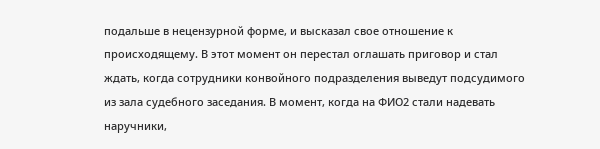подальше в нецензурной форме, и высказал свое отношение к происходящему. В этот момент он перестал оглашать приговор и стал ждать, когда сотрудники конвойного подразделения выведут подсудимого из зала судебного заседания. В момент, когда на ФИО2 стали надевать наручники,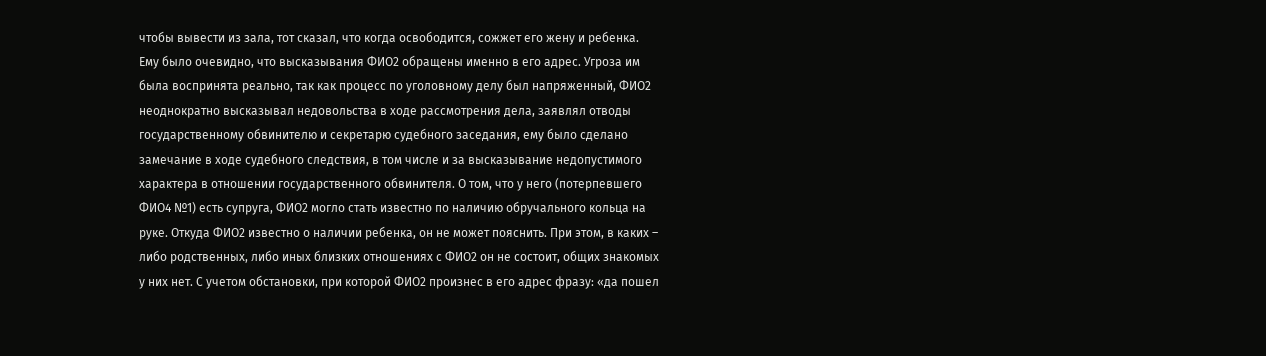чтобы вывести из зала, тот сказал, что когда освободится, сожжет его жену и ребенка. Ему было очевидно, что высказывания ФИО2 обращены именно в его адрес. Угроза им была воспринята реально, так как процесс по уголовному делу был напряженный, ФИО2 неоднократно высказывал недовольства в ходе рассмотрения дела, заявлял отводы государственному обвинителю и секретарю судебного заседания, ему было сделано замечание в ходе судебного следствия, в том числе и за высказывание недопустимого характера в отношении государственного обвинителя. О том, что у него (потерпевшего ФИО4 №1) есть супруга, ФИО2 могло стать известно по наличию обручального кольца на руке. Откуда ФИО2 известно о наличии ребенка, он не может пояснить. При этом, в каких – либо родственных, либо иных близких отношениях с ФИО2 он не состоит, общих знакомых у них нет. С учетом обстановки, при которой ФИО2 произнес в его адрес фразу: «да пошел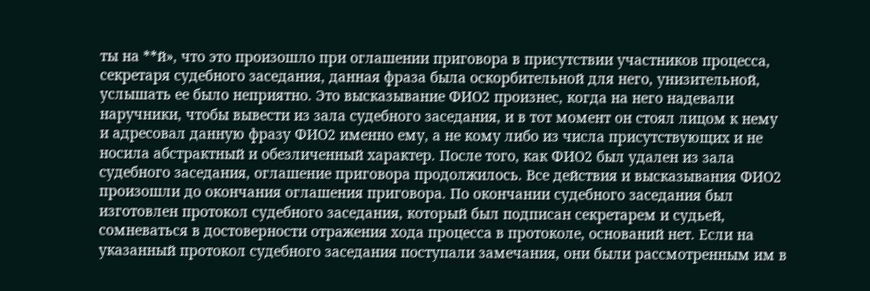ты на **й», что это произошло при оглашении приговора в присутствии участников процесса, секретаря судебного заседания, данная фраза была оскорбительной для него, унизительной, услышать ее было неприятно. Это высказывание ФИО2 произнес, когда на него надевали наручники, чтобы вывести из зала судебного заседания, и в тот момент он стоял лицом к нему и адресовал данную фразу ФИО2 именно ему, а не кому либо из числа присутствующих и не носила абстрактный и обезличенный характер. После того, как ФИО2 был удален из зала судебного заседания, оглашение приговора продолжилось. Все действия и высказывания ФИО2 произошли до окончания оглашения приговора. По окончании судебного заседания был изготовлен протокол судебного заседания, который был подписан секретарем и судьей, сомневаться в достоверности отражения хода процесса в протоколе, оснований нет. Если на указанный протокол судебного заседания поступали замечания, они были рассмотренным им в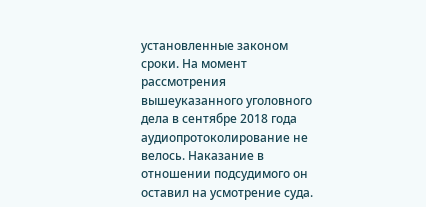установленные законом сроки. На момент рассмотрения вышеуказанного уголовного дела в сентябре 2018 года аудиопротоколирование не велось. Наказание в отношении подсудимого он оставил на усмотрение суда.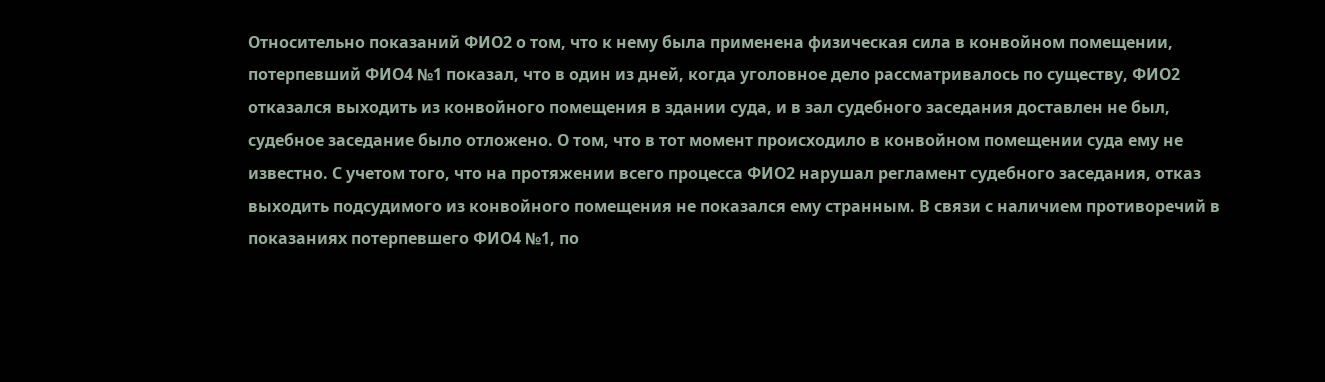Относительно показаний ФИО2 о том, что к нему была применена физическая сила в конвойном помещении, потерпевший ФИО4 №1 показал, что в один из дней, когда уголовное дело рассматривалось по существу, ФИО2 отказался выходить из конвойного помещения в здании суда, и в зал судебного заседания доставлен не был, судебное заседание было отложено. О том, что в тот момент происходило в конвойном помещении суда ему не известно. С учетом того, что на протяжении всего процесса ФИО2 нарушал регламент судебного заседания, отказ выходить подсудимого из конвойного помещения не показался ему странным. В связи с наличием противоречий в показаниях потерпевшего ФИО4 №1, по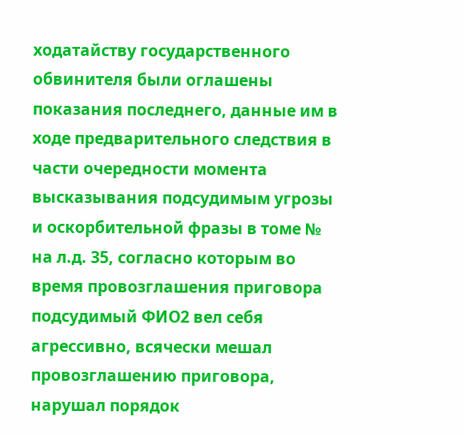ходатайству государственного обвинителя были оглашены показания последнего, данные им в ходе предварительного следствия в части очередности момента высказывания подсудимым угрозы и оскорбительной фразы в томе № на л.д. 35, согласно которым во время провозглашения приговора подсудимый ФИО2 вел себя агрессивно, всячески мешал провозглашению приговора, нарушал порядок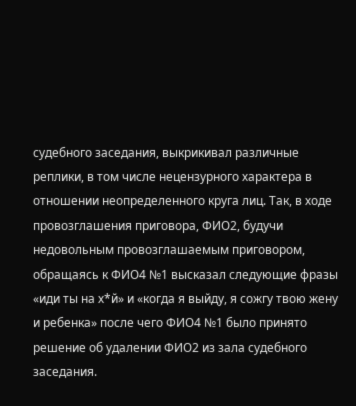судебного заседания, выкрикивал различные реплики, в том числе нецензурного характера в отношении неопределенного круга лиц. Так, в ходе провозглашения приговора, ФИО2, будучи недовольным провозглашаемым приговором, обращаясь к ФИО4 №1 высказал следующие фразы «иди ты на х*й» и «когда я выйду, я сожгу твою жену и ребенка» после чего ФИО4 №1 было принято решение об удалении ФИО2 из зала судебного заседания.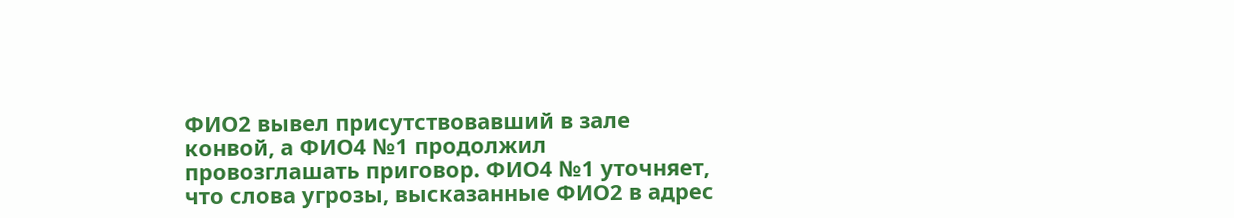ФИО2 вывел присутствовавший в зале конвой, а ФИО4 №1 продолжил провозглашать приговор. ФИО4 №1 уточняет, что слова угрозы, высказанные ФИО2 в адрес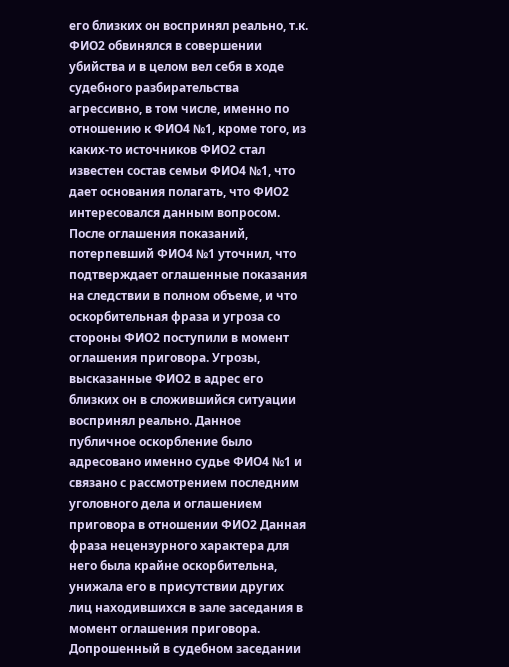его близких он воспринял реально, т.к. ФИО2 обвинялся в совершении убийства и в целом вел себя в ходе судебного разбирательства агрессивно, в том числе, именно по отношению к ФИО4 №1, кроме того, из каких-то источников ФИО2 стал известен состав семьи ФИО4 №1, что дает основания полагать, что ФИО2 интересовался данным вопросом. После оглашения показаний, потерпевший ФИО4 №1 уточнил, что подтверждает оглашенные показания на следствии в полном объеме, и что оскорбительная фраза и угроза со стороны ФИО2 поступили в момент оглашения приговора. Угрозы, высказанные ФИО2 в адрес его близких он в сложившийся ситуации воспринял реально. Данное публичное оскорбление было адресовано именно судье ФИО4 №1 и связано с рассмотрением последним уголовного дела и оглашением приговора в отношении ФИО2 Данная фраза нецензурного характера для него была крайне оскорбительна, унижала его в присутствии других лиц находившихся в зале заседания в момент оглашения приговора. Допрошенный в судебном заседании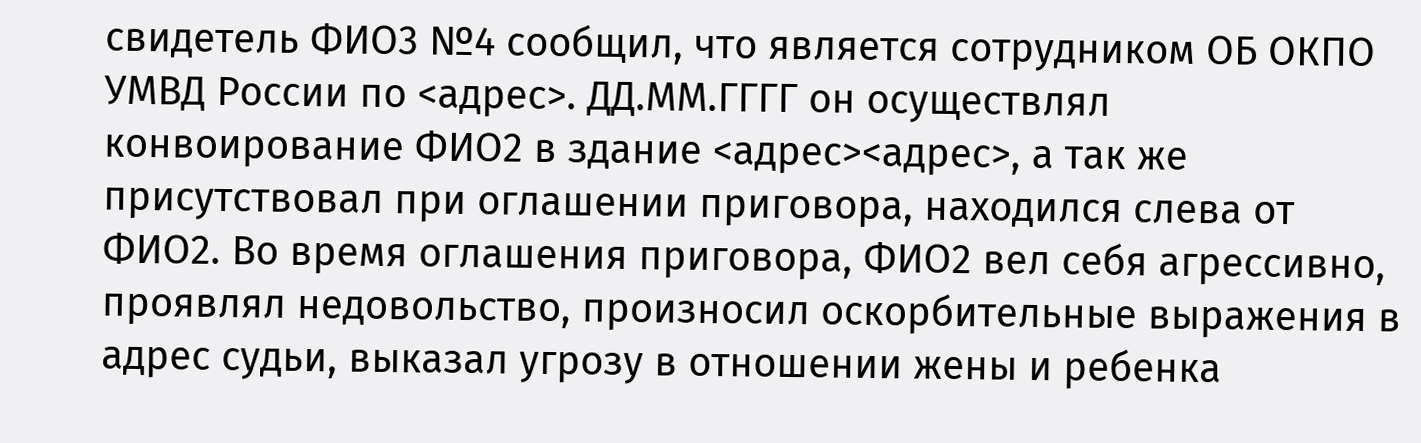свидетель ФИО3 №4 сообщил, что является сотрудником ОБ ОКПО УМВД России по <адрес>. ДД.ММ.ГГГГ он осуществлял конвоирование ФИО2 в здание <адрес><адрес>, а так же присутствовал при оглашении приговора, находился слева от ФИО2. Во время оглашения приговора, ФИО2 вел себя агрессивно, проявлял недовольство, произносил оскорбительные выражения в адрес судьи, выказал угрозу в отношении жены и ребенка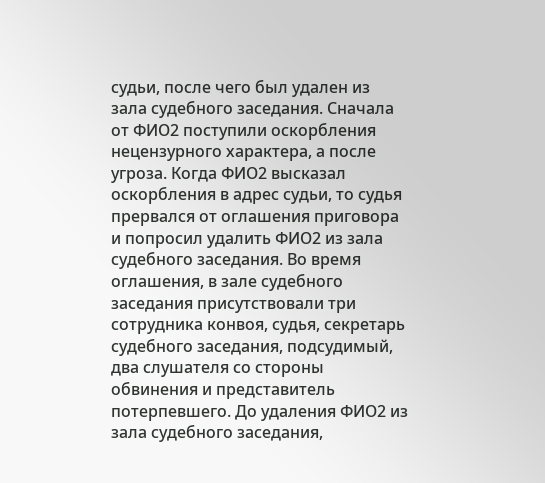судьи, после чего был удален из зала судебного заседания. Сначала от ФИО2 поступили оскорбления нецензурного характера, а после угроза. Когда ФИО2 высказал оскорбления в адрес судьи, то судья прервался от оглашения приговора и попросил удалить ФИО2 из зала судебного заседания. Во время оглашения, в зале судебного заседания присутствовали три сотрудника конвоя, судья, секретарь судебного заседания, подсудимый, два слушателя со стороны обвинения и представитель потерпевшего. До удаления ФИО2 из зала судебного заседания,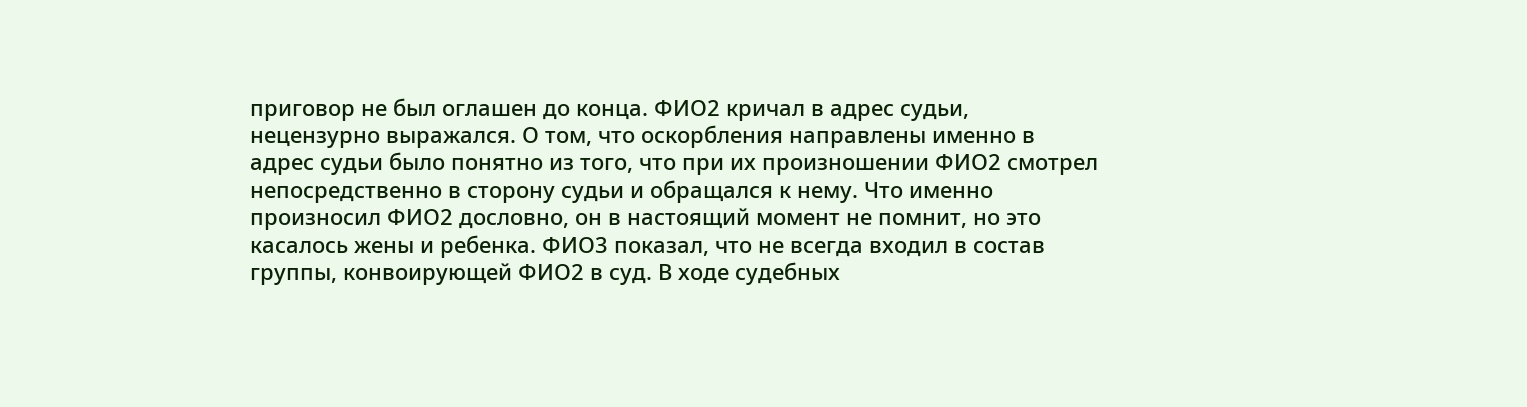приговор не был оглашен до конца. ФИО2 кричал в адрес судьи, нецензурно выражался. О том, что оскорбления направлены именно в адрес судьи было понятно из того, что при их произношении ФИО2 смотрел непосредственно в сторону судьи и обращался к нему. Что именно произносил ФИО2 дословно, он в настоящий момент не помнит, но это касалось жены и ребенка. ФИО3 показал, что не всегда входил в состав группы, конвоирующей ФИО2 в суд. В ходе судебных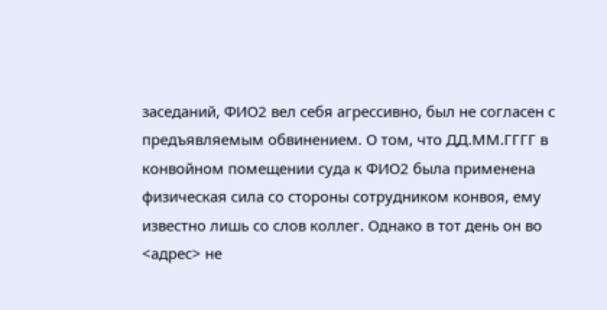заседаний, ФИО2 вел себя агрессивно, был не согласен с предъявляемым обвинением. О том, что ДД.ММ.ГГГГ в конвойном помещении суда к ФИО2 была применена физическая сила со стороны сотрудником конвоя, ему известно лишь со слов коллег. Однако в тот день он во <адрес> не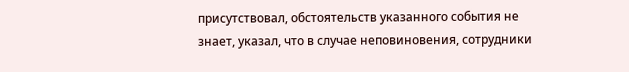присутствовал, обстоятельств указанного события не знает, указал, что в случае неповиновения, сотрудники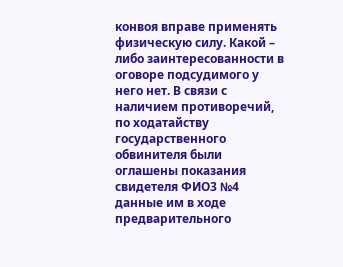конвоя вправе применять физическую силу. Какой – либо заинтересованности в оговоре подсудимого у него нет. В связи с наличием противоречий, по ходатайству государственного обвинителя были оглашены показания свидетеля ФИО3 №4 данные им в ходе предварительного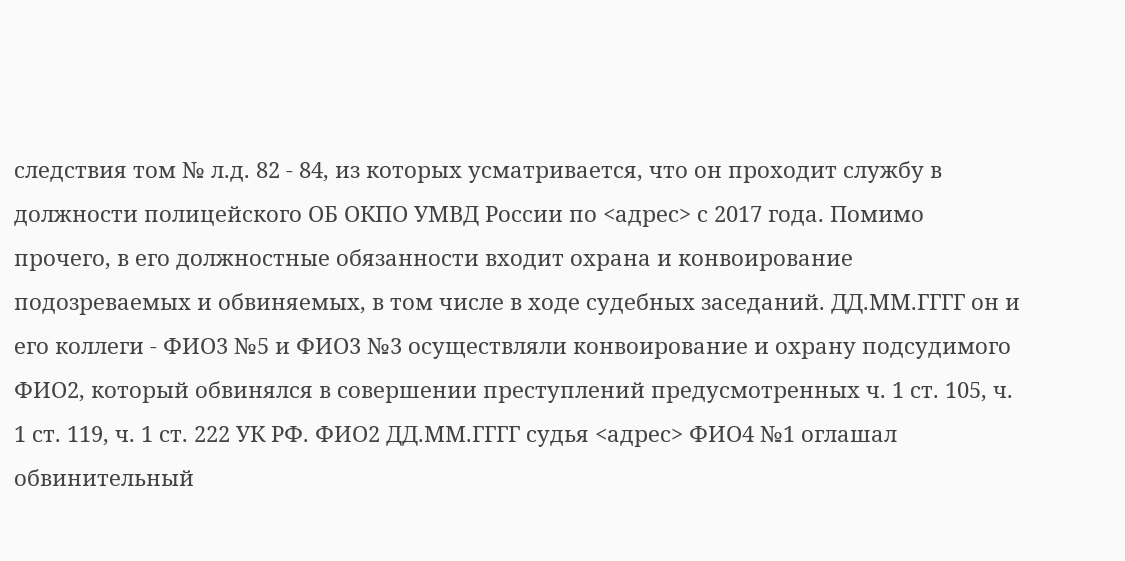следствия том № л.д. 82 - 84, из которых усматривается, что он проходит службу в должности полицейского ОБ ОКПО УМВД России по <адрес> с 2017 года. Помимо прочего, в его должностные обязанности входит охрана и конвоирование подозреваемых и обвиняемых, в том числе в ходе судебных заседаний. ДД.ММ.ГГГГ он и его коллеги - ФИО3 №5 и ФИО3 №3 осуществляли конвоирование и охрану подсудимого ФИО2, который обвинялся в совершении преступлений предусмотренных ч. 1 ст. 105, ч. 1 ст. 119, ч. 1 ст. 222 УК РФ. ФИО2 ДД.ММ.ГГГГ судья <адрес> ФИО4 №1 оглашал обвинительный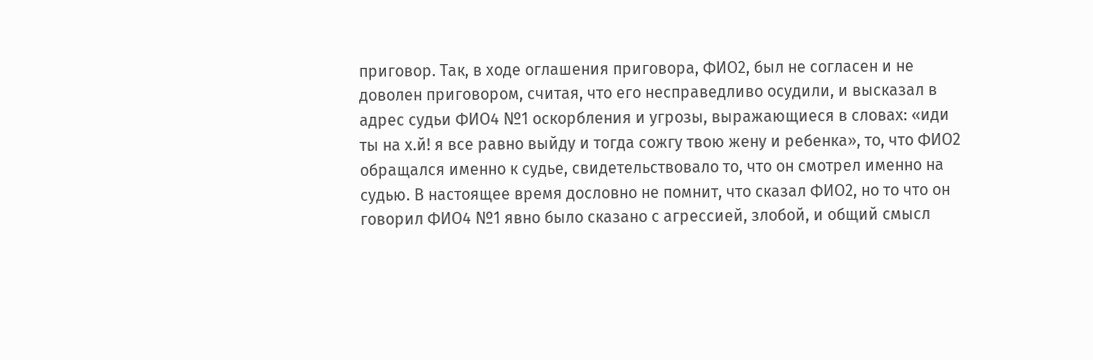приговор. Так, в ходе оглашения приговора, ФИО2, был не согласен и не доволен приговором, считая, что его несправедливо осудили, и высказал в адрес судьи ФИО4 №1 оскорбления и угрозы, выражающиеся в словах: «иди ты на х.й! я все равно выйду и тогда сожгу твою жену и ребенка», то, что ФИО2 обращался именно к судье, свидетельствовало то, что он смотрел именно на судью. В настоящее время дословно не помнит, что сказал ФИО2, но то что он говорил ФИО4 №1 явно было сказано с агрессией, злобой, и общий смысл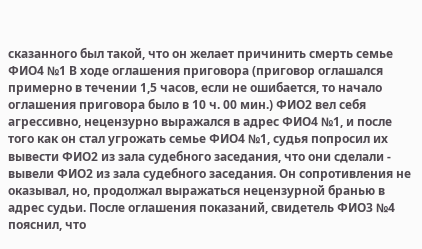сказанного был такой, что он желает причинить смерть семье ФИО4 №1 В ходе оглашения приговора (приговор оглашался примерно в течении 1,5 часов, если не ошибается, то начало оглашения приговора было в 10 ч. 00 мин.) ФИО2 вел себя агрессивно, нецензурно выражался в адрес ФИО4 №1, и после того как он стал угрожать семье ФИО4 №1, судья попросил их вывести ФИО2 из зала судебного заседания, что они сделали - вывели ФИО2 из зала судебного заседания. Он сопротивления не оказывал, но, продолжал выражаться нецензурной бранью в адрес судьи. После оглашения показаний, свидетель ФИО3 №4 пояснил, что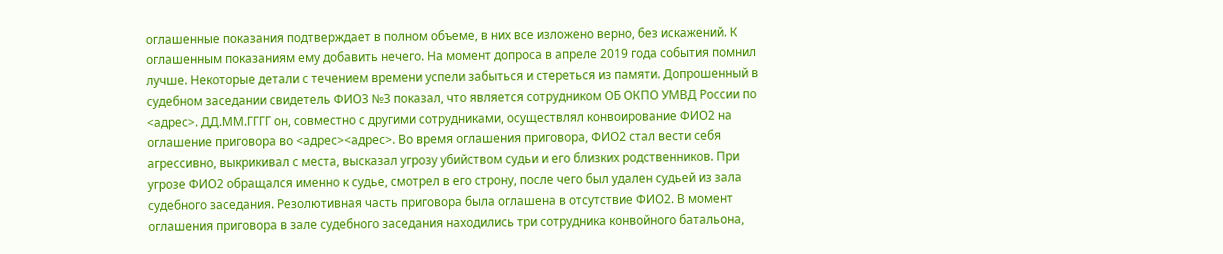оглашенные показания подтверждает в полном объеме, в них все изложено верно, без искажений. К оглашенным показаниям ему добавить нечего. На момент допроса в апреле 2019 года события помнил лучше. Некоторые детали с течением времени успели забыться и стереться из памяти. Допрошенный в судебном заседании свидетель ФИО3 №3 показал, что является сотрудником ОБ ОКПО УМВД России по <адрес>. ДД.ММ.ГГГГ он, совместно с другими сотрудниками, осуществлял конвоирование ФИО2 на оглашение приговора во <адрес><адрес>. Во время оглашения приговора, ФИО2 стал вести себя агрессивно, выкрикивал с места, высказал угрозу убийством судьи и его близких родственников. При угрозе ФИО2 обращался именно к судье, смотрел в его строну, после чего был удален судьей из зала судебного заседания. Резолютивная часть приговора была оглашена в отсутствие ФИО2. В момент оглашения приговора в зале судебного заседания находились три сотрудника конвойного батальона,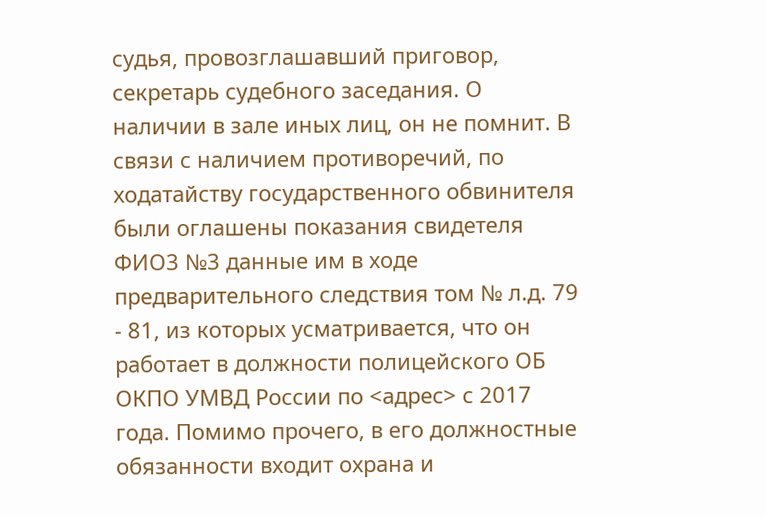судья, провозглашавший приговор, секретарь судебного заседания. О наличии в зале иных лиц, он не помнит. В связи с наличием противоречий, по ходатайству государственного обвинителя были оглашены показания свидетеля ФИО3 №3 данные им в ходе предварительного следствия том № л.д. 79 - 81, из которых усматривается, что он работает в должности полицейского ОБ ОКПО УМВД России по <адрес> с 2017 года. Помимо прочего, в его должностные обязанности входит охрана и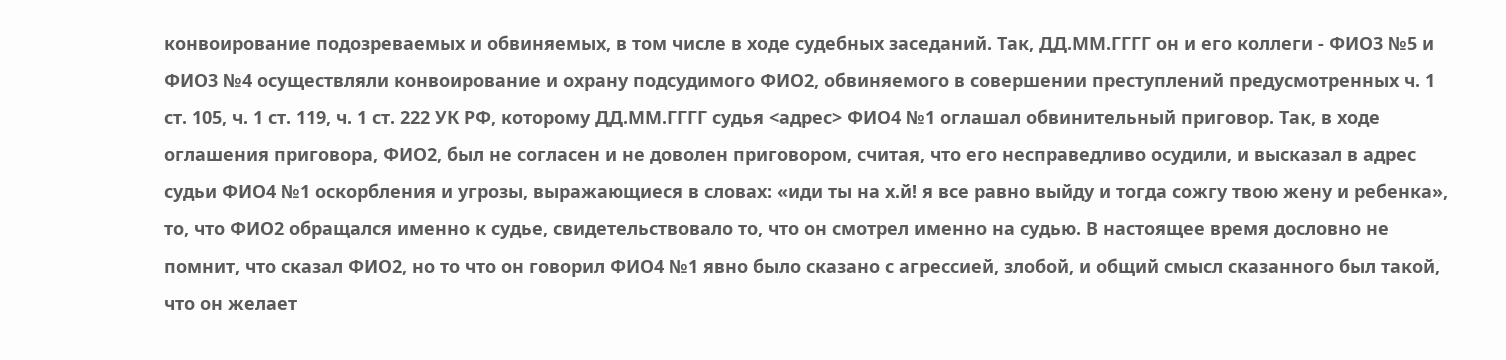конвоирование подозреваемых и обвиняемых, в том числе в ходе судебных заседаний. Так, ДД.ММ.ГГГГ он и его коллеги - ФИО3 №5 и ФИО3 №4 осуществляли конвоирование и охрану подсудимого ФИО2, обвиняемого в совершении преступлений предусмотренных ч. 1 ст. 105, ч. 1 ст. 119, ч. 1 ст. 222 УК РФ, которому ДД.ММ.ГГГГ судья <адрес> ФИО4 №1 оглашал обвинительный приговор. Так, в ходе оглашения приговора, ФИО2, был не согласен и не доволен приговором, считая, что его несправедливо осудили, и высказал в адрес судьи ФИО4 №1 оскорбления и угрозы, выражающиеся в словах: «иди ты на х.й! я все равно выйду и тогда сожгу твою жену и ребенка», то, что ФИО2 обращался именно к судье, свидетельствовало то, что он смотрел именно на судью. В настоящее время дословно не помнит, что сказал ФИО2, но то что он говорил ФИО4 №1 явно было сказано с агрессией, злобой, и общий смысл сказанного был такой, что он желает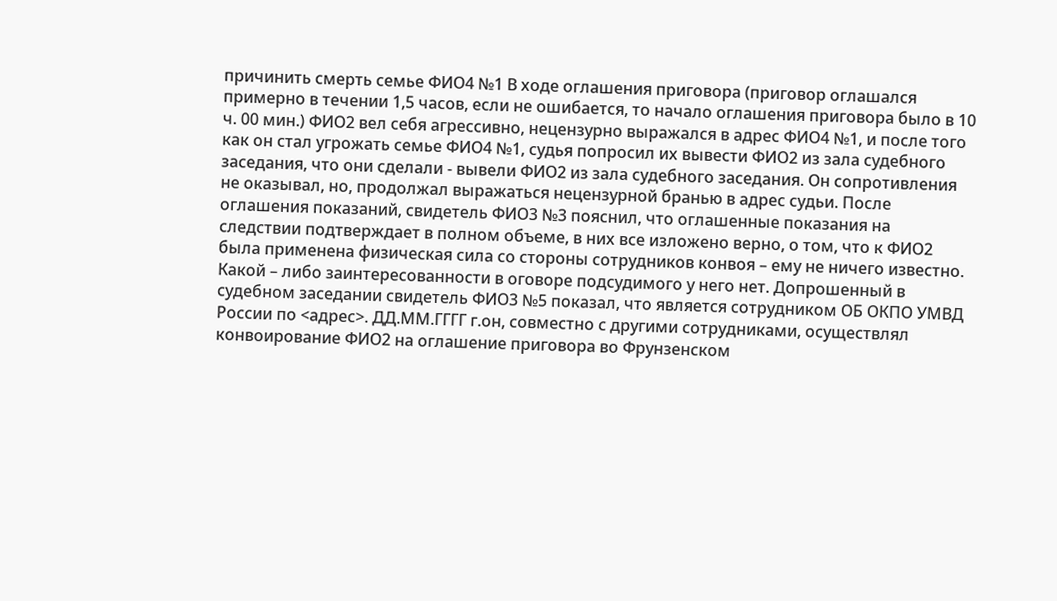причинить смерть семье ФИО4 №1 В ходе оглашения приговора (приговор оглашался примерно в течении 1,5 часов, если не ошибается, то начало оглашения приговора было в 10 ч. 00 мин.) ФИО2 вел себя агрессивно, нецензурно выражался в адрес ФИО4 №1, и после того как он стал угрожать семье ФИО4 №1, судья попросил их вывести ФИО2 из зала судебного заседания, что они сделали - вывели ФИО2 из зала судебного заседания. Он сопротивления не оказывал, но, продолжал выражаться нецензурной бранью в адрес судьи. После оглашения показаний, свидетель ФИО3 №3 пояснил, что оглашенные показания на следствии подтверждает в полном объеме, в них все изложено верно, о том, что к ФИО2 была применена физическая сила со стороны сотрудников конвоя – ему не ничего известно. Какой – либо заинтересованности в оговоре подсудимого у него нет. Допрошенный в судебном заседании свидетель ФИО3 №5 показал, что является сотрудником ОБ ОКПО УМВД России по <адрес>. ДД.ММ.ГГГГ г.он, совместно с другими сотрудниками, осуществлял конвоирование ФИО2 на оглашение приговора во Фрунзенском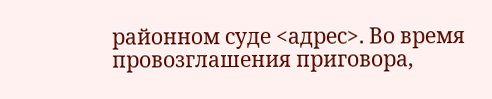районном суде <адрес>. Во время провозглашения приговора,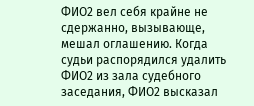ФИО2 вел себя крайне не сдержанно, вызывающе, мешал оглашению. Когда судьи распорядился удалить ФИО2 из зала судебного заседания, ФИО2 высказал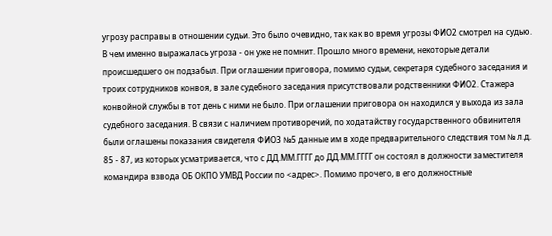угрозу расправы в отношении судьи. Это было очевидно, так как во время угрозы ФИО2 смотрел на судью. В чем именно выражалась угроза - он уже не помнит. Прошло много времени, некоторые детали происшедшего он подзабыл. При оглашении приговора, помимо судьи, секретаря судебного заседания и троих сотрудников конвоя, в зале судебного заседания присутствовали родственники ФИО2. Стажера конвойной службы в тот день с ними не было. При оглашении приговора он находился у выхода из зала судебного заседания. В связи с наличием противоречий, по ходатайству государственного обвинителя были оглашены показания свидетеля ФИО3 №5 данные им в ходе предварительного следствия том № л.д. 85 - 87, из которых усматривается, что с ДД.ММ.ГГГГ до ДД.ММ.ГГГГ он состоял в должности заместителя командира взвода ОБ ОКПО УМВД России по <адрес>. Помимо прочего, в его должностные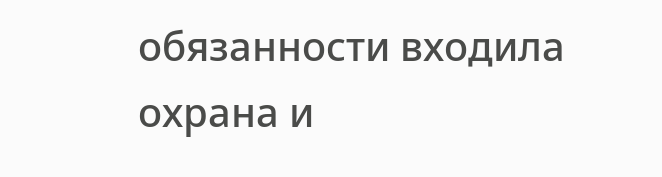обязанности входила охрана и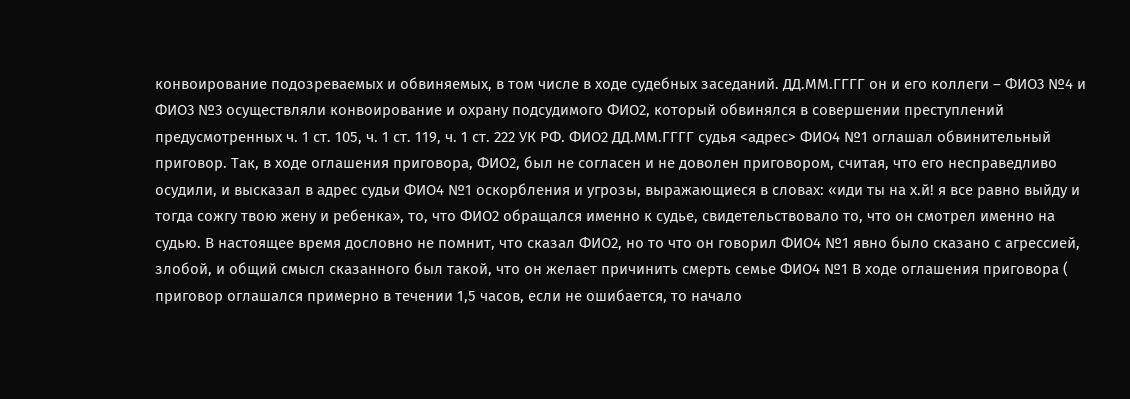конвоирование подозреваемых и обвиняемых, в том числе в ходе судебных заседаний. ДД.ММ.ГГГГ он и его коллеги – ФИО3 №4 и ФИО3 №3 осуществляли конвоирование и охрану подсудимого ФИО2, который обвинялся в совершении преступлений предусмотренных ч. 1 ст. 105, ч. 1 ст. 119, ч. 1 ст. 222 УК РФ. ФИО2 ДД.ММ.ГГГГ судья <адрес> ФИО4 №1 оглашал обвинительный приговор. Так, в ходе оглашения приговора, ФИО2, был не согласен и не доволен приговором, считая, что его несправедливо осудили, и высказал в адрес судьи ФИО4 №1 оскорбления и угрозы, выражающиеся в словах: «иди ты на х.й! я все равно выйду и тогда сожгу твою жену и ребенка», то, что ФИО2 обращался именно к судье, свидетельствовало то, что он смотрел именно на судью. В настоящее время дословно не помнит, что сказал ФИО2, но то что он говорил ФИО4 №1 явно было сказано с агрессией, злобой, и общий смысл сказанного был такой, что он желает причинить смерть семье ФИО4 №1 В ходе оглашения приговора ( приговор оглашался примерно в течении 1,5 часов, если не ошибается, то начало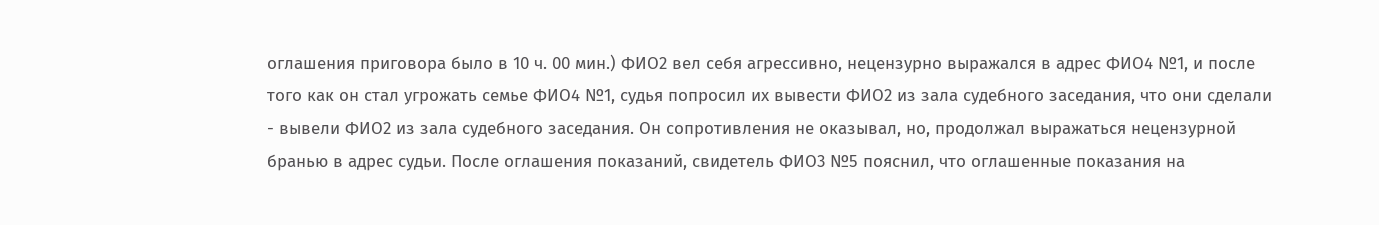оглашения приговора было в 10 ч. 00 мин.) ФИО2 вел себя агрессивно, нецензурно выражался в адрес ФИО4 №1, и после того как он стал угрожать семье ФИО4 №1, судья попросил их вывести ФИО2 из зала судебного заседания, что они сделали - вывели ФИО2 из зала судебного заседания. Он сопротивления не оказывал, но, продолжал выражаться нецензурной бранью в адрес судьи. После оглашения показаний, свидетель ФИО3 №5 пояснил, что оглашенные показания на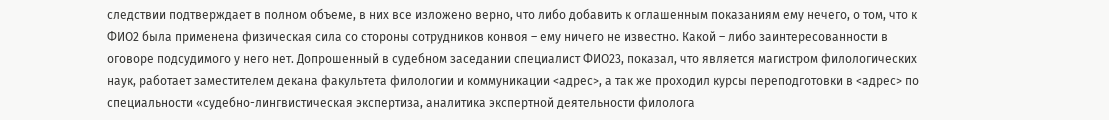следствии подтверждает в полном объеме, в них все изложено верно, что либо добавить к оглашенным показаниям ему нечего, о том, что к ФИО2 была применена физическая сила со стороны сотрудников конвоя – ему ничего не известно. Какой – либо заинтересованности в оговоре подсудимого у него нет. Допрошенный в судебном заседании специалист ФИО23, показал, что является магистром филологических наук, работает заместителем декана факультета филологии и коммуникации <адрес>, а так же проходил курсы переподготовки в <адрес> по специальности «судебно-лингвистическая экспертиза, аналитика экспертной деятельности филолога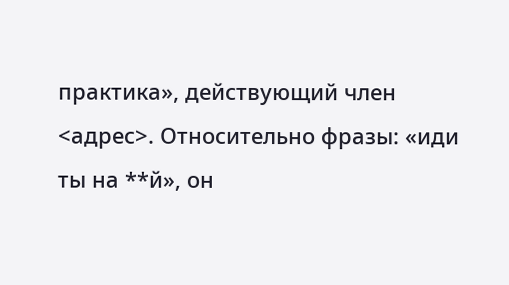практика», действующий член <адрес>. Относительно фразы: «иди ты на **й», он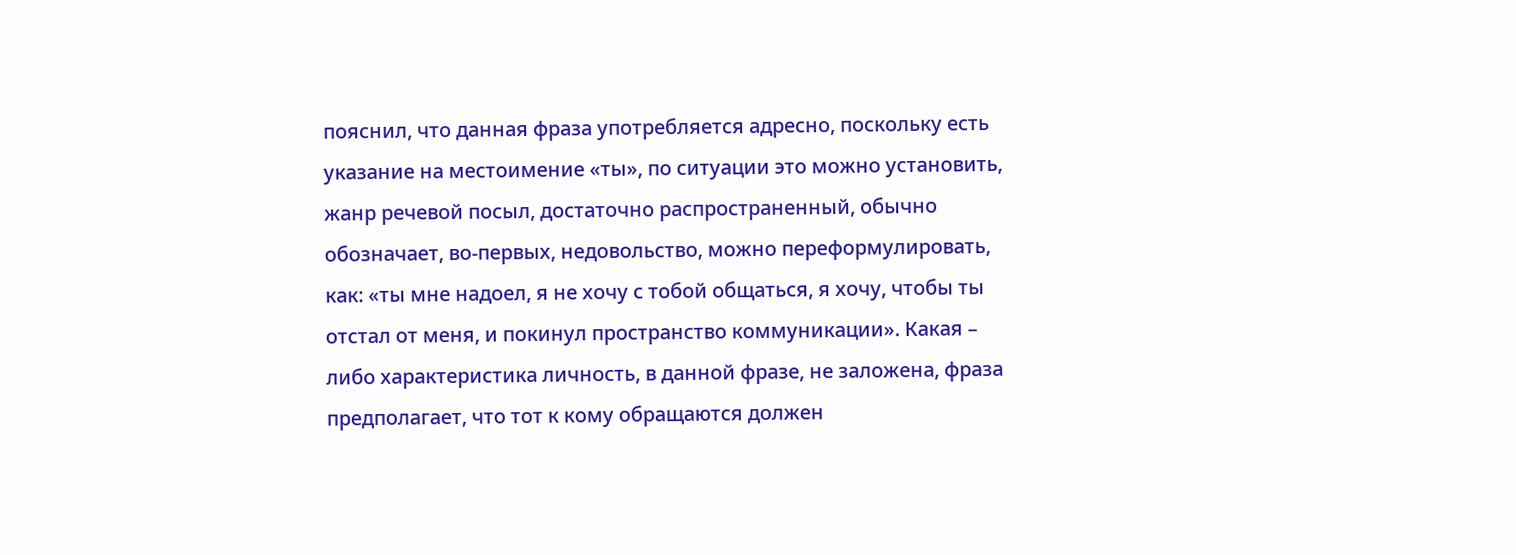пояснил, что данная фраза употребляется адресно, поскольку есть указание на местоимение «ты», по ситуации это можно установить, жанр речевой посыл, достаточно распространенный, обычно обозначает, во-первых, недовольство, можно переформулировать, как: «ты мне надоел, я не хочу с тобой общаться, я хочу, чтобы ты отстал от меня, и покинул пространство коммуникации». Какая – либо характеристика личность, в данной фразе, не заложена, фраза предполагает, что тот к кому обращаются должен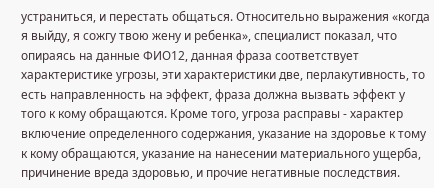устраниться, и перестать общаться. Относительно выражения «когда я выйду, я сожгу твою жену и ребенка», специалист показал, что опираясь на данные ФИО12, данная фраза соответствует характеристике угрозы, эти характеристики две, перлакутивность, то есть направленность на эффект, фраза должна вызвать эффект у того к кому обращаются. Кроме того, угроза расправы - характер включение определенного содержания, указание на здоровье к тому к кому обращаются, указание на нанесении материального ущерба, причинение вреда здоровью, и прочие негативные последствия.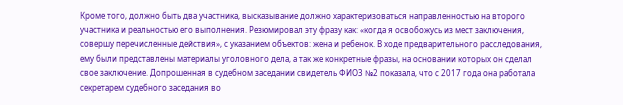Кроме того, должно быть два участника, высказывание должно характеризоваться направленностью на второго участника и реальностью его выполнения. Резюмировал эту фразу как: «когда я освобожусь из мест заключения, совершу перечисленные действия», с указанием объектов: жена и ребенок. В ходе предварительного расследования, ему были представлены материалы уголовного дела, а так же конкретные фразы, на основании которых он сделал свое заключение. Допрошенная в судебном заседании свидетель ФИО3 №2 показала, что с 2017 года она работала секретарем судебного заседания во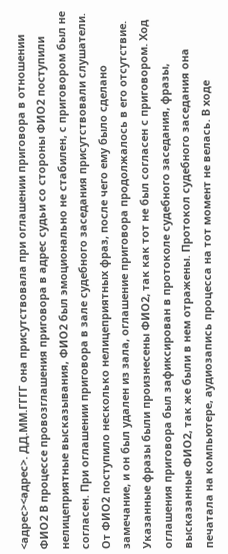<адрес><адрес>. ДД.ММ.ГГГГ она присутствовала при оглашении приговора в отношении ФИО2 В процессе провозглашения приговора в адрес судьи со стороны ФИО2 поступили нелицеприятные высказывания, ФИО2 был эмоционально не стабилен, с приговором был не согласен. При оглашении приговора в зале судебного заседания присутствовали слушатели. От ФИО2 поступило несколько нелицеприятных фраз, после чего ему было сделано замечание, и он был удален из зала, оглашение приговора продолжалось в его отсутствие. Указанные фразы были произнесены ФИО2, так как тот не был согласен с приговором. Ход оглашения приговора был зафиксирован в протоколе судебного заседания, фразы, высказанные ФИО2, так же были в нем отражены. Протокол судебного заседания она печатала на компьютере, аудиозапись процесса на тот момент не велась. В ходе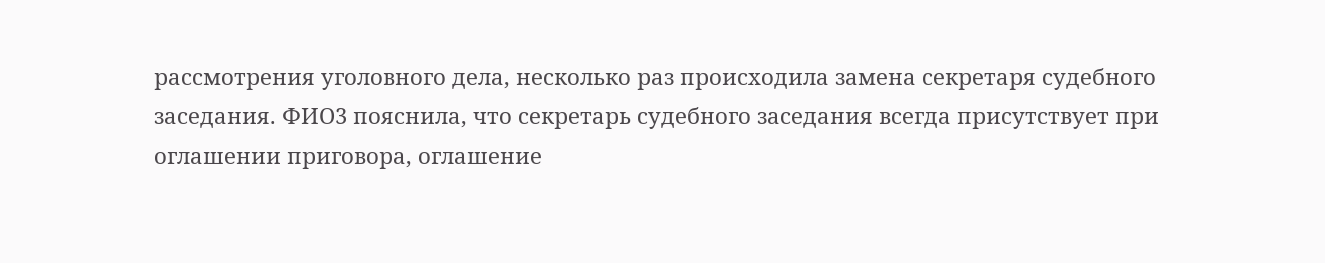рассмотрения уголовного дела, несколько раз происходила замена секретаря судебного заседания. ФИО3 пояснила, что секретарь судебного заседания всегда присутствует при оглашении приговора, оглашение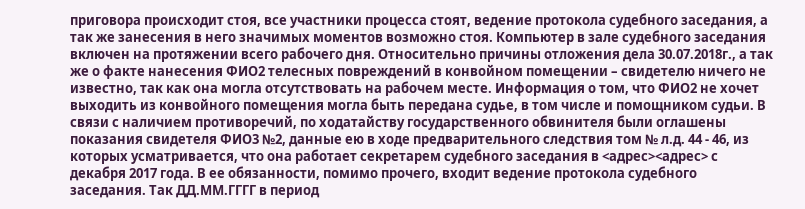приговора происходит стоя, все участники процесса стоят, ведение протокола судебного заседания, а так же занесения в него значимых моментов возможно стоя. Компьютер в зале судебного заседания включен на протяжении всего рабочего дня. Относительно причины отложения дела 30.07.2018г., а так же о факте нанесения ФИО2 телесных повреждений в конвойном помещении – свидетелю ничего не известно, так как она могла отсутствовать на рабочем месте. Информация о том, что ФИО2 не хочет выходить из конвойного помещения могла быть передана судье, в том числе и помощником судьи. В связи с наличием противоречий, по ходатайству государственного обвинителя были оглашены показания свидетеля ФИО3 №2, данные ею в ходе предварительного следствия том № л.д. 44 - 46, из которых усматривается, что она работает секретарем судебного заседания в <адрес><адрес> с декабря 2017 года. В ее обязанности, помимо прочего, входит ведение протокола судебного заседания. Так ДД.ММ.ГГГГ в период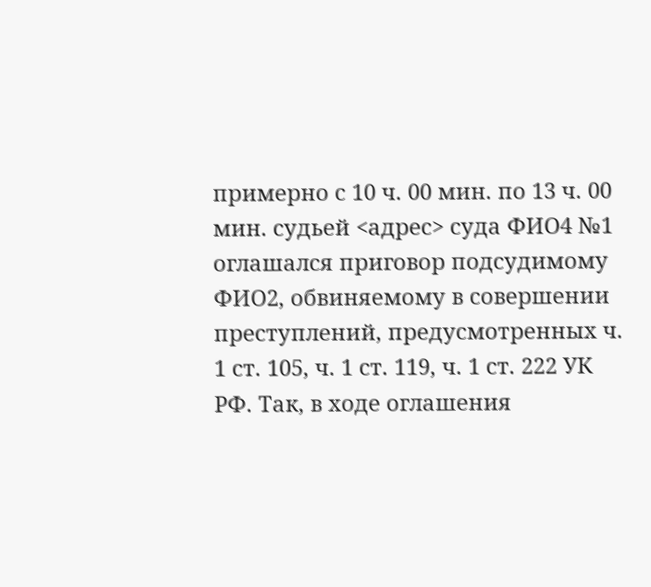примерно с 10 ч. 00 мин. по 13 ч. 00 мин. судьей <адрес> суда ФИО4 №1 оглашался приговор подсудимому ФИО2, обвиняемому в совершении преступлений, предусмотренных ч. 1 ст. 105, ч. 1 ст. 119, ч. 1 ст. 222 УК РФ. Так, в ходе оглашения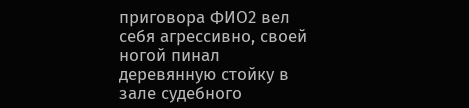приговора ФИО2 вел себя агрессивно, своей ногой пинал деревянную стойку в зале судебного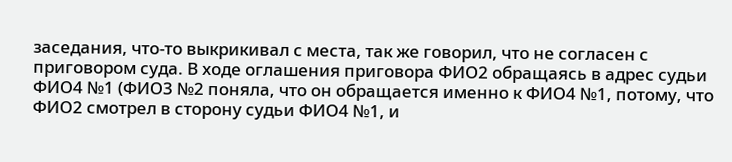заседания, что-то выкрикивал с места, так же говорил, что не согласен с приговором суда. В ходе оглашения приговора ФИО2 обращаясь в адрес судьи ФИО4 №1 (ФИО3 №2 поняла, что он обращается именно к ФИО4 №1, потому, что ФИО2 смотрел в сторону судьи ФИО4 №1, и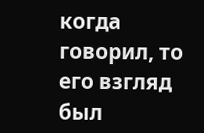когда говорил, то его взгляд был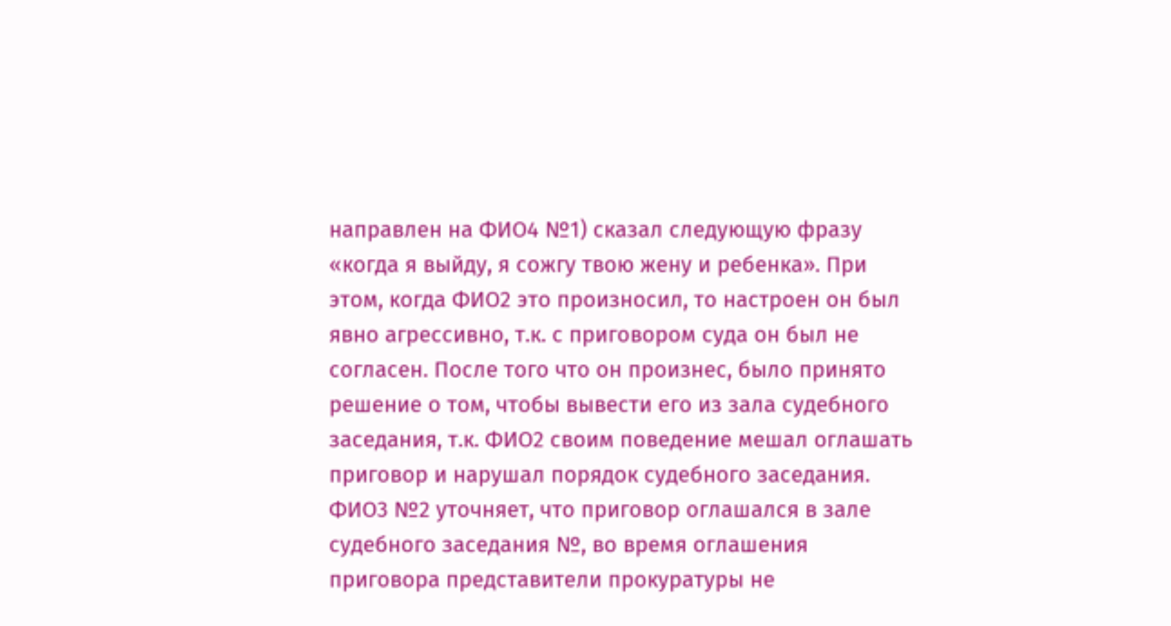направлен на ФИО4 №1) сказал следующую фразу «когда я выйду, я сожгу твою жену и ребенка». При этом, когда ФИО2 это произносил, то настроен он был явно агрессивно, т.к. с приговором суда он был не согласен. После того что он произнес, было принято решение о том, чтобы вывести его из зала судебного заседания, т.к. ФИО2 своим поведение мешал оглашать приговор и нарушал порядок судебного заседания. ФИО3 №2 уточняет, что приговор оглашался в зале судебного заседания №, во время оглашения приговора представители прокуратуры не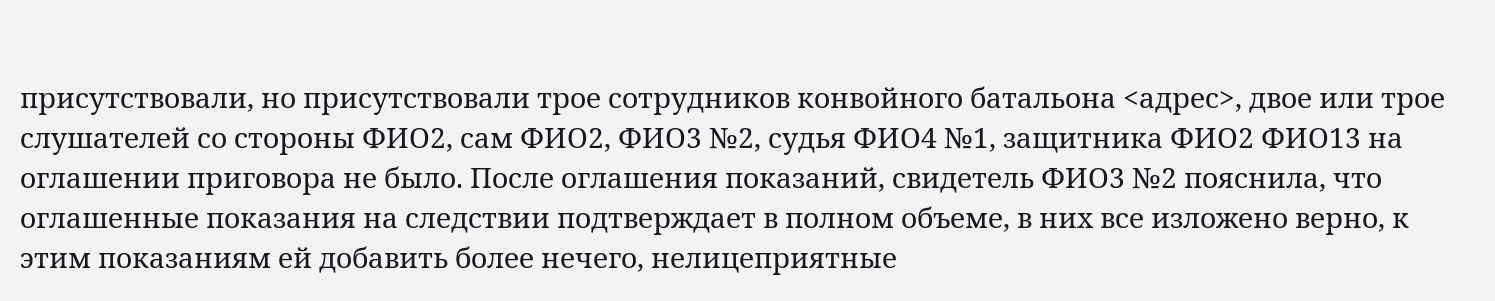присутствовали, но присутствовали трое сотрудников конвойного батальона <адрес>, двое или трое слушателей со стороны ФИО2, сам ФИО2, ФИО3 №2, судья ФИО4 №1, защитника ФИО2 ФИО13 на оглашении приговора не было. После оглашения показаний, свидетель ФИО3 №2 пояснила, что оглашенные показания на следствии подтверждает в полном объеме, в них все изложено верно, к этим показаниям ей добавить более нечего, нелицеприятные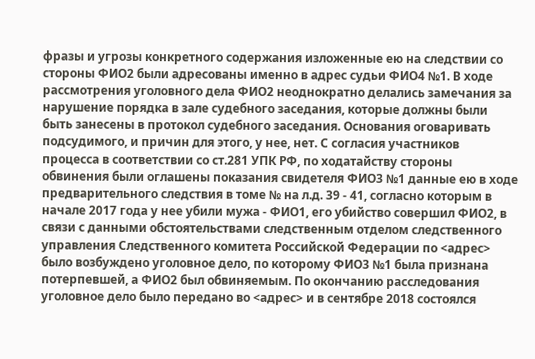фразы и угрозы конкретного содержания изложенные ею на следствии со стороны ФИО2 были адресованы именно в адрес судьи ФИО4 №1. В ходе рассмотрения уголовного дела ФИО2 неоднократно делались замечания за нарушение порядка в зале судебного заседания, которые должны были быть занесены в протокол судебного заседания. Основания оговаривать подсудимого, и причин для этого, у нее, нет. С согласия участников процесса в соответствии со ст.281 УПК РФ, по ходатайству стороны обвинения были оглашены показания свидетеля ФИО3 №1 данные ею в ходе предварительного следствия в томе № на л.д. 39 - 41, согласно которым в начале 2017 года у нее убили мужа - ФИО1, его убийство совершил ФИО2, в связи с данными обстоятельствами следственным отделом следственного управления Следственного комитета Российской Федерации по <адрес> было возбуждено уголовное дело, по которому ФИО3 №1 была признана потерпевшей, а ФИО2 был обвиняемым. По окончанию расследования уголовное дело было передано во <адрес> и в сентябре 2018 состоялся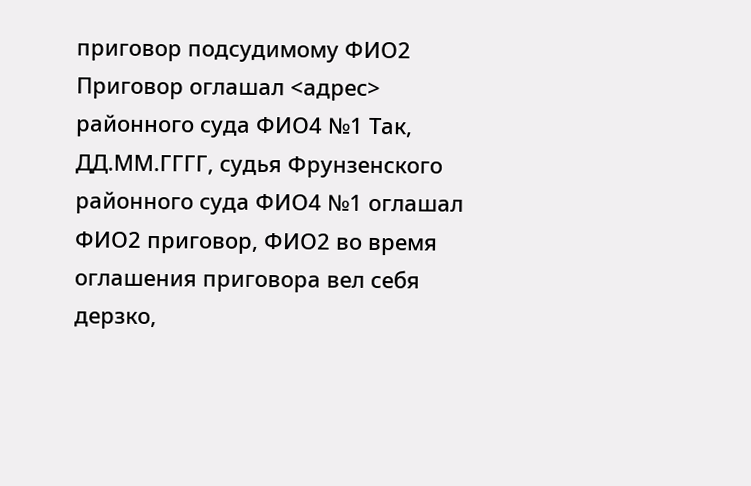приговор подсудимому ФИО2 Приговор оглашал <адрес> районного суда ФИО4 №1 Так, ДД.ММ.ГГГГ, судья Фрунзенского районного суда ФИО4 №1 оглашал ФИО2 приговор, ФИО2 во время оглашения приговора вел себя дерзко,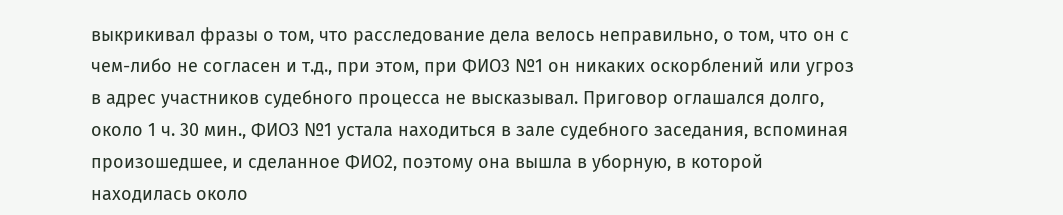выкрикивал фразы о том, что расследование дела велось неправильно, о том, что он с чем-либо не согласен и т.д., при этом, при ФИО3 №1 он никаких оскорблений или угроз в адрес участников судебного процесса не высказывал. Приговор оглашался долго, около 1 ч. 30 мин., ФИО3 №1 устала находиться в зале судебного заседания, вспоминая произошедшее, и сделанное ФИО2, поэтому она вышла в уборную, в которой находилась около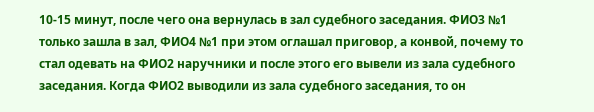10-15 минут, после чего она вернулась в зал судебного заседания. ФИО3 №1 только зашла в зал, ФИО4 №1 при этом оглашал приговор, а конвой, почему то стал одевать на ФИО2 наручники и после этого его вывели из зала судебного заседания. Когда ФИО2 выводили из зала судебного заседания, то он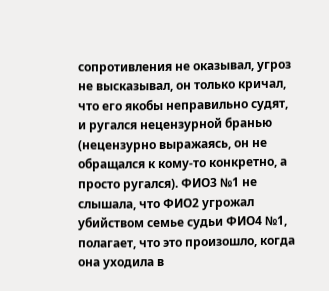сопротивления не оказывал, угроз не высказывал, он только кричал, что его якобы неправильно судят, и ругался нецензурной бранью (нецензурно выражаясь, он не обращался к кому-то конкретно, а просто ругался). ФИО3 №1 не слышала, что ФИО2 угрожал убийством семье судьи ФИО4 №1, полагает, что это произошло, когда она уходила в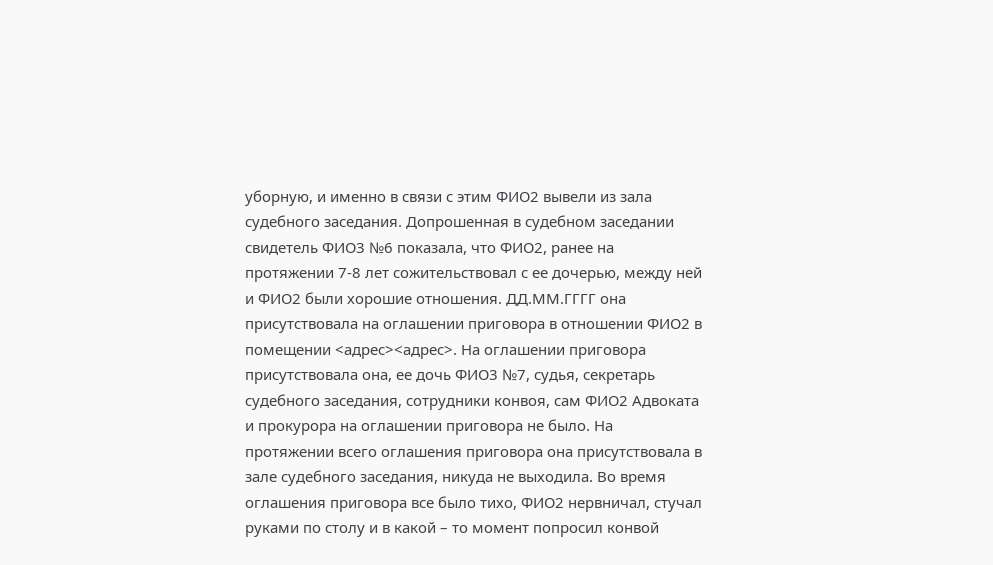уборную, и именно в связи с этим ФИО2 вывели из зала судебного заседания. Допрошенная в судебном заседании свидетель ФИО3 №6 показала, что ФИО2, ранее на протяжении 7-8 лет сожительствовал с ее дочерью, между ней и ФИО2 были хорошие отношения. ДД.ММ.ГГГГ она присутствовала на оглашении приговора в отношении ФИО2 в помещении <адрес><адрес>. На оглашении приговора присутствовала она, ее дочь ФИО3 №7, судья, секретарь судебного заседания, сотрудники конвоя, сам ФИО2 Адвоката и прокурора на оглашении приговора не было. На протяжении всего оглашения приговора она присутствовала в зале судебного заседания, никуда не выходила. Во время оглашения приговора все было тихо, ФИО2 нервничал, стучал руками по столу и в какой – то момент попросил конвой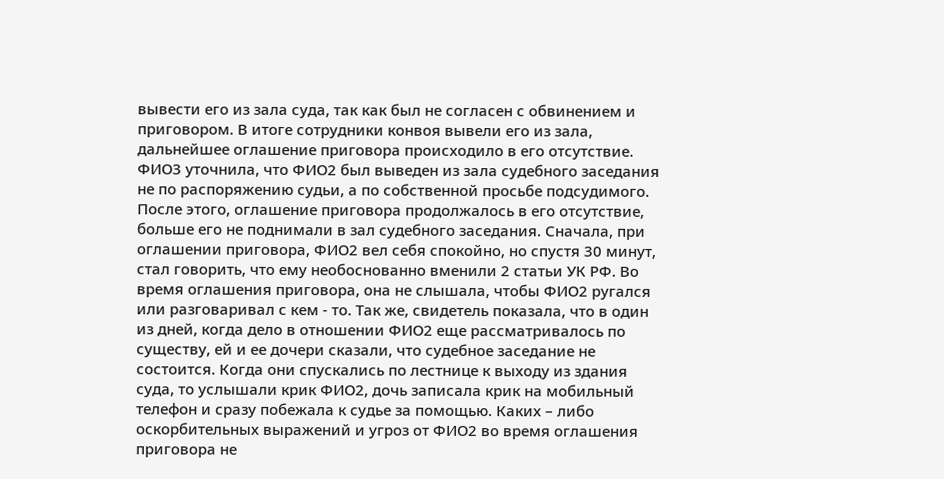вывести его из зала суда, так как был не согласен с обвинением и приговором. В итоге сотрудники конвоя вывели его из зала, дальнейшее оглашение приговора происходило в его отсутствие. ФИО3 уточнила, что ФИО2 был выведен из зала судебного заседания не по распоряжению судьи, а по собственной просьбе подсудимого. После этого, оглашение приговора продолжалось в его отсутствие, больше его не поднимали в зал судебного заседания. Сначала, при оглашении приговора, ФИО2 вел себя спокойно, но спустя 30 минут, стал говорить, что ему необоснованно вменили 2 статьи УК РФ. Во время оглашения приговора, она не слышала, чтобы ФИО2 ругался или разговаривал с кем - то. Так же, свидетель показала, что в один из дней, когда дело в отношении ФИО2 еще рассматривалось по существу, ей и ее дочери сказали, что судебное заседание не состоится. Когда они спускались по лестнице к выходу из здания суда, то услышали крик ФИО2, дочь записала крик на мобильный телефон и сразу побежала к судье за помощью. Каких – либо оскорбительных выражений и угроз от ФИО2 во время оглашения приговора не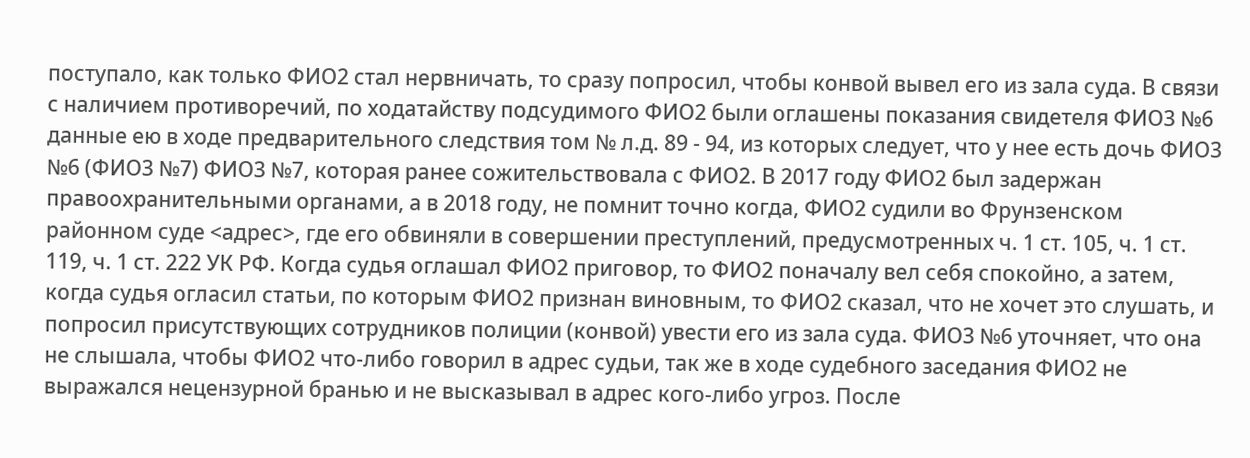поступало, как только ФИО2 стал нервничать, то сразу попросил, чтобы конвой вывел его из зала суда. В связи с наличием противоречий, по ходатайству подсудимого ФИО2 были оглашены показания свидетеля ФИО3 №6 данные ею в ходе предварительного следствия том № л.д. 89 - 94, из которых следует, что у нее есть дочь ФИО3 №6 (ФИО3 №7) ФИО3 №7, которая ранее сожительствовала с ФИО2. В 2017 году ФИО2 был задержан правоохранительными органами, а в 2018 году, не помнит точно когда, ФИО2 судили во Фрунзенском районном суде <адрес>, где его обвиняли в совершении преступлений, предусмотренных ч. 1 ст. 105, ч. 1 ст. 119, ч. 1 ст. 222 УК РФ. Когда судья оглашал ФИО2 приговор, то ФИО2 поначалу вел себя спокойно, а затем, когда судья огласил статьи, по которым ФИО2 признан виновным, то ФИО2 сказал, что не хочет это слушать, и попросил присутствующих сотрудников полиции (конвой) увести его из зала суда. ФИО3 №6 уточняет, что она не слышала, чтобы ФИО2 что-либо говорил в адрес судьи, так же в ходе судебного заседания ФИО2 не выражался нецензурной бранью и не высказывал в адрес кого-либо угроз. После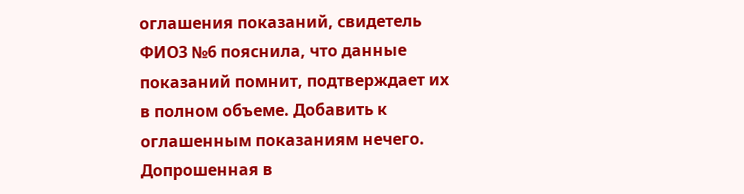оглашения показаний, свидетель ФИО3 №6 пояснила, что данные показаний помнит, подтверждает их в полном объеме. Добавить к оглашенным показаниям нечего. Допрошенная в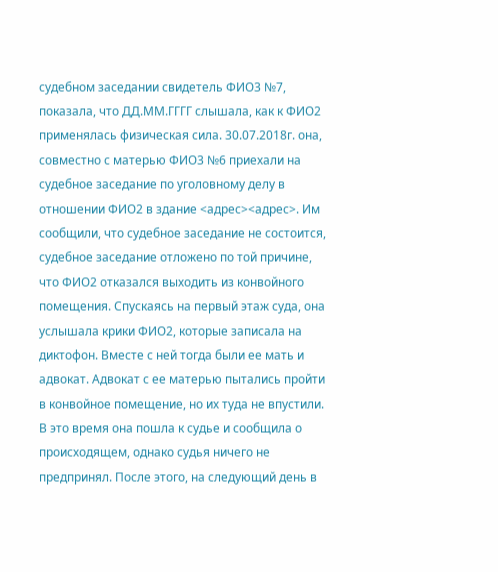судебном заседании свидетель ФИО3 №7, показала, что ДД.ММ.ГГГГ слышала, как к ФИО2 применялась физическая сила. 30.07.2018г. она, совместно с матерью ФИО3 №6 приехали на судебное заседание по уголовному делу в отношении ФИО2 в здание <адрес><адрес>. Им сообщили, что судебное заседание не состоится, судебное заседание отложено по той причине, что ФИО2 отказался выходить из конвойного помещения. Спускаясь на первый этаж суда, она услышала крики ФИО2, которые записала на диктофон. Вместе с ней тогда были ее мать и адвокат. Адвокат с ее матерью пытались пройти в конвойное помещение, но их туда не впустили. В это время она пошла к судье и сообщила о происходящем, однако судья ничего не предпринял. После этого, на следующий день в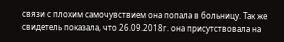связи с плохим самочувствием она попала в больницу. Так же свидетель показала, что 26.09.2018г. она присутствовала на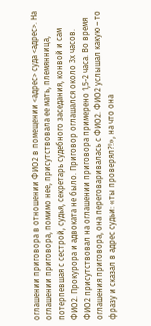оглашении приговора в отношении ФИО2 в помещении <адрес> суда <адрес>. На оглашении приговора, помимо нее, присутствовала ее мать, племянница, потерпевшая с сестрой, судья, секретарь судебного заседания, конвой и сам ФИО2. Прокурора и адвоката не было. Приговор оглашался около 3х часов. ФИО2 присутствовал на оглашении приговора примерено 1,5-2 часа. Во время оглашения приговора, она переговаривалась с ФИО2. ФИО2 услышал какую – то фразу и сказал в адрес судьи: «ты проверял?!», на что она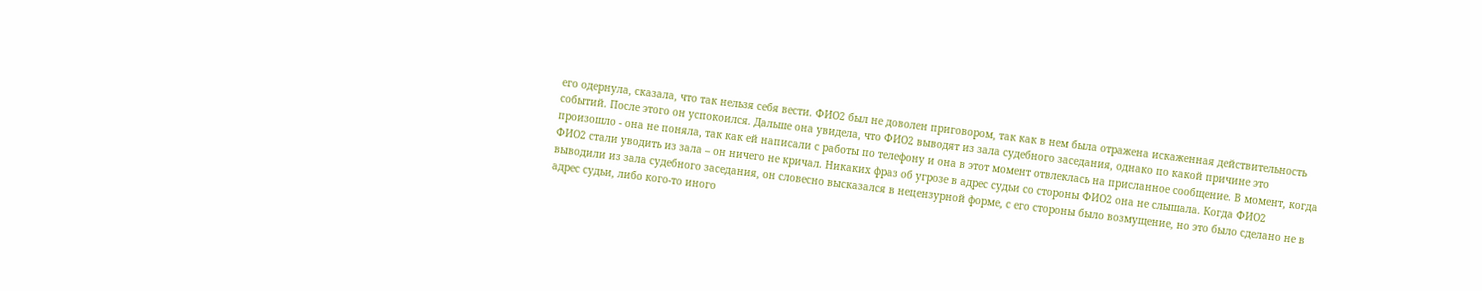его одернула, сказала, что так нельзя себя вести. ФИО2 был не доволен приговором, так как в нем была отражена искаженная действительность событий. После этого он успокоился. Дальше она увидела, что ФИО2 выводят из зала судебного заседания, однако по какой причине это произошло - она не поняла, так как ей написали с работы по телефону и она в этот момент отвлеклась на присланное сообщение. В момент, когда ФИО2 стали уводить из зала – он ничего не кричал. Никаких фраз об угрозе в адрес судьи со стороны ФИО2 она не слышала. Когда ФИО2 выводили из зала судебного заседания, он словесно высказался в нецензурной форме, с его стороны было возмущение, но это было сделано не в адрес судьи, либо кого-то иного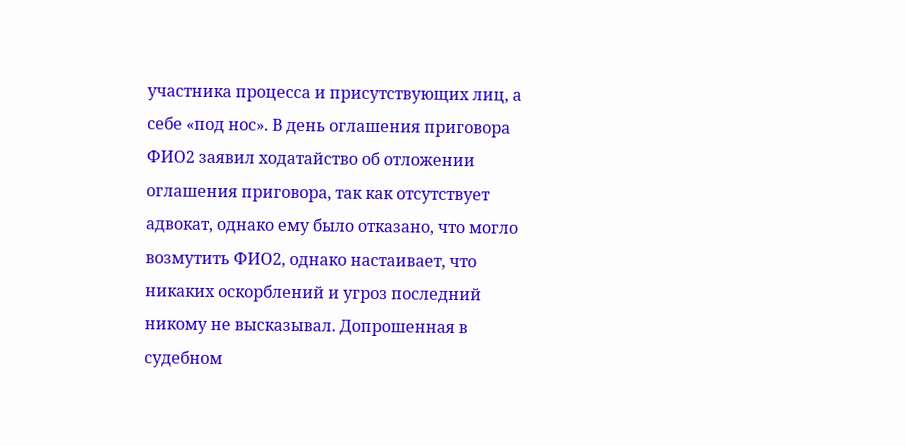участника процесса и присутствующих лиц, а себе «под нос». В день оглашения приговора ФИО2 заявил ходатайство об отложении оглашения приговора, так как отсутствует адвокат, однако ему было отказано, что могло возмутить ФИО2, однако настаивает, что никаких оскорблений и угроз последний никому не высказывал. Допрошенная в судебном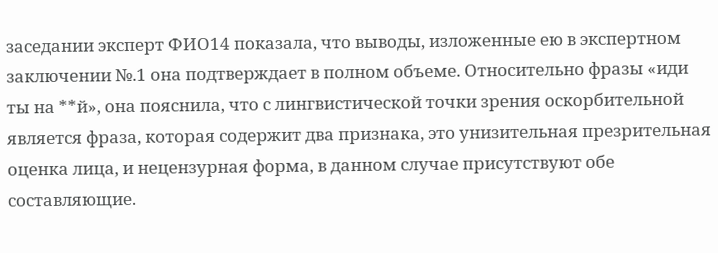заседании эксперт ФИО14 показала, что выводы, изложенные ею в экспертном заключении №.1 она подтверждает в полном объеме. Относительно фразы «иди ты на **й», она пояснила, что с лингвистической точки зрения оскорбительной является фраза, которая содержит два признака, это унизительная презрительная оценка лица, и нецензурная форма, в данном случае присутствуют обе составляющие.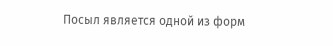Посыл является одной из форм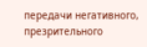передачи негативного, презрительного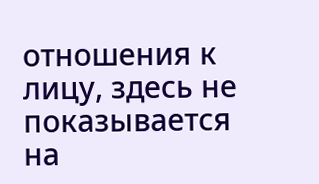отношения к лицу, здесь не показывается на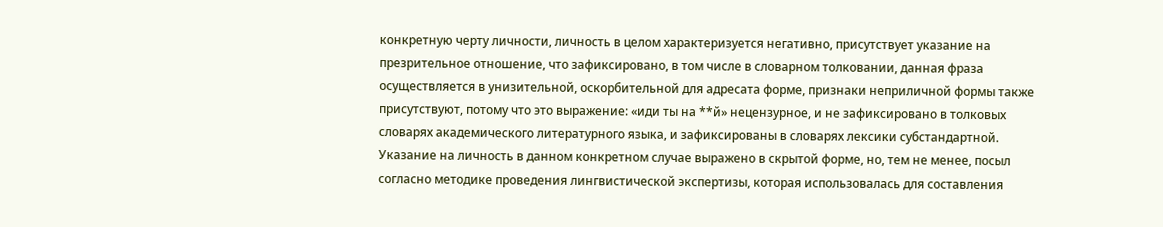конкретную черту личности, личность в целом характеризуется негативно, присутствует указание на презрительное отношение, что зафиксировано, в том числе в словарном толковании, данная фраза осуществляется в унизительной, оскорбительной для адресата форме, признаки неприличной формы также присутствуют, потому что это выражение: «иди ты на **й» нецензурное, и не зафиксировано в толковых словарях академического литературного языка, и зафиксированы в словарях лексики субстандартной. Указание на личность в данном конкретном случае выражено в скрытой форме, но, тем не менее, посыл согласно методике проведения лингвистической экспертизы, которая использовалась для составления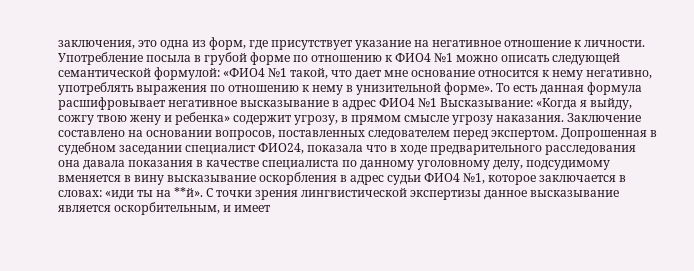заключения, это одна из форм, где присутствует указание на негативное отношение к личности. Употребление посыла в грубой форме по отношению к ФИО4 №1 можно описать следующей семантической формулой: «ФИО4 №1 такой, что дает мне основание относится к нему негативно, употреблять выражения по отношению к нему в унизительной форме». То есть данная формула расшифровывает негативное высказывание в адрес ФИО4 №1 Высказывание: «Когда я выйду, сожгу твою жену и ребенка» содержит угрозу, в прямом смысле угрозу наказания. Заключение составлено на основании вопросов, поставленных следователем перед экспертом. Допрошенная в судебном заседании специалист ФИО24, показала что в ходе предварительного расследования она давала показания в качестве специалиста по данному уголовному делу, подсудимому вменяется в вину высказывание оскорбления в адрес судьи ФИО4 №1, которое заключается в словах: «иди ты на **й». С точки зрения лингвистической экспертизы данное высказывание является оскорбительным, и имеет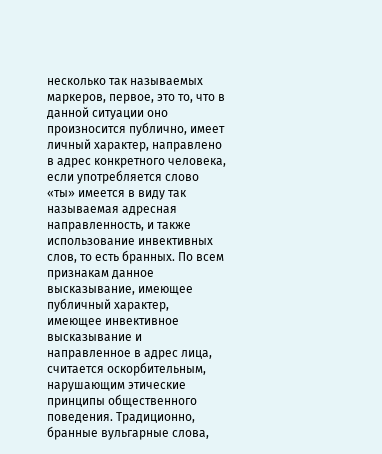несколько так называемых маркеров, первое, это то, что в данной ситуации оно произносится публично, имеет личный характер, направлено в адрес конкретного человека, если употребляется слово «ты» имеется в виду так называемая адресная направленность, и также использование инвективных слов, то есть бранных. По всем признакам данное высказывание, имеющее публичный характер, имеющее инвективное высказывание и направленное в адрес лица, считается оскорбительным, нарушающим этические принципы общественного поведения. Традиционно, бранные вульгарные слова,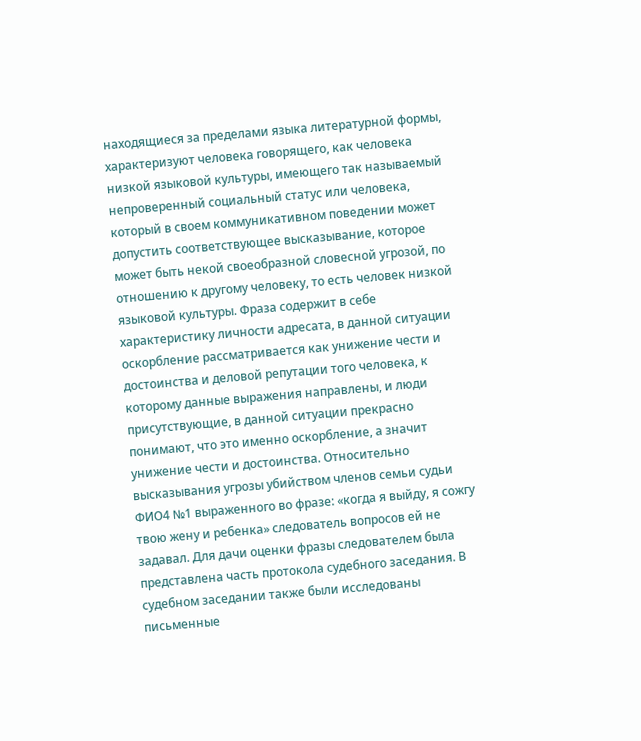находящиеся за пределами языка литературной формы, характеризуют человека говорящего, как человека низкой языковой культуры, имеющего так называемый непроверенный социальный статус или человека, который в своем коммуникативном поведении может допустить соответствующее высказывание, которое может быть некой своеобразной словесной угрозой, по отношению к другому человеку, то есть человек низкой языковой культуры. Фраза содержит в себе характеристику личности адресата, в данной ситуации оскорбление рассматривается как унижение чести и достоинства и деловой репутации того человека, к которому данные выражения направлены, и люди присутствующие, в данной ситуации прекрасно понимают, что это именно оскорбление, а значит унижение чести и достоинства. Относительно высказывания угрозы убийством членов семьи судьи ФИО4 №1 выраженного во фразе: «когда я выйду, я сожгу твою жену и ребенка» следователь вопросов ей не задавал. Для дачи оценки фразы следователем была представлена часть протокола судебного заседания. В судебном заседании также были исследованы письменные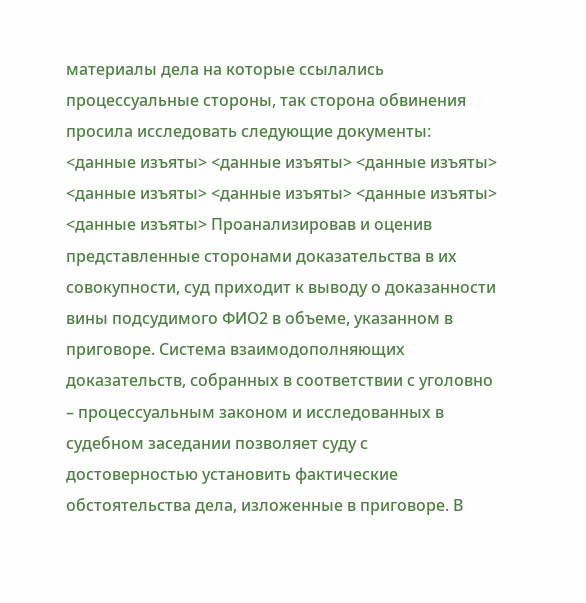материалы дела на которые ссылались процессуальные стороны, так сторона обвинения просила исследовать следующие документы: <данные изъяты> <данные изъяты> <данные изъяты> <данные изъяты> <данные изъяты> <данные изъяты> <данные изъяты> Проанализировав и оценив представленные сторонами доказательства в их совокупности, суд приходит к выводу о доказанности вины подсудимого ФИО2 в объеме, указанном в приговоре. Система взаимодополняющих доказательств, собранных в соответствии с уголовно – процессуальным законом и исследованных в судебном заседании позволяет суду с достоверностью установить фактические обстоятельства дела, изложенные в приговоре. В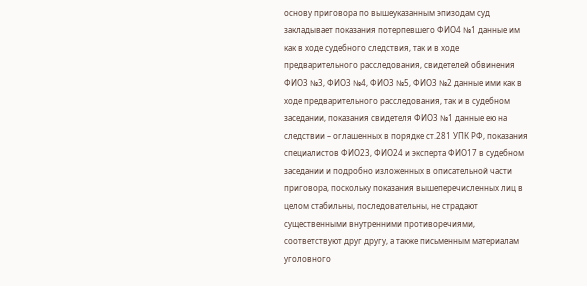основу приговора по вышеуказанным эпизодам суд закладывает показания потерпевшего ФИО4 №1 данные им как в ходе судебного следствия, так и в ходе предварительного расследования, свидетелей обвинения ФИО3 №3, ФИО3 №4, ФИО3 №5, ФИО3 №2 данные ими как в ходе предварительного расследования, так и в судебном заседании, показания свидетеля ФИО3 №1 данные ею на следствии – оглашенных в порядке ст.281 УПК РФ, показания специалистов ФИО23, ФИО24 и эксперта ФИО17 в судебном заседании и подробно изложенных в описательной части приговора, поскольку показания вышеперечисленных лиц в целом стабильны, последовательны, не страдают существенными внутренними противоречиями, соответствуют друг другу, а также письменным материалам уголовного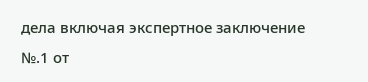дела включая экспертное заключение №.1 от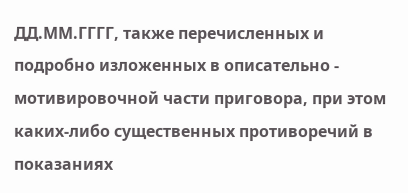ДД.ММ.ГГГГ, также перечисленных и подробно изложенных в описательно - мотивировочной части приговора, при этом каких-либо существенных противоречий в показаниях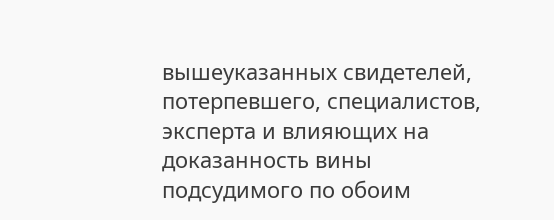вышеуказанных свидетелей, потерпевшего, специалистов, эксперта и влияющих на доказанность вины подсудимого по обоим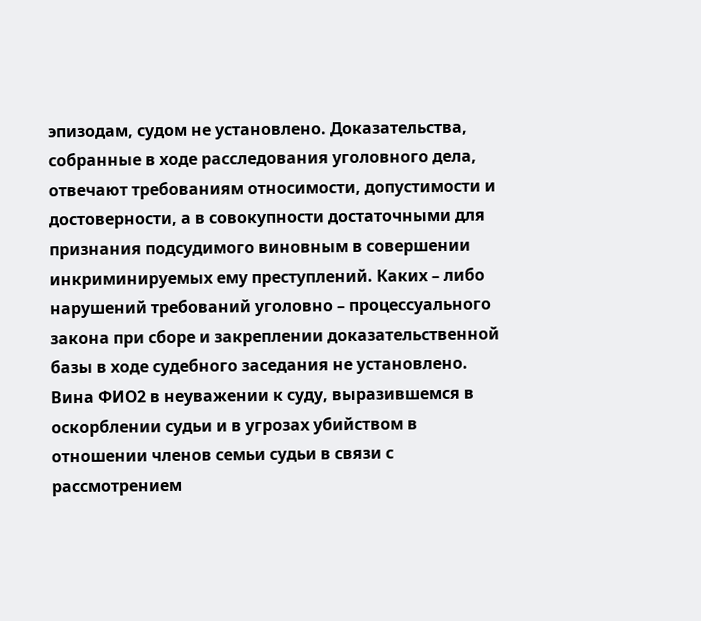эпизодам, судом не установлено. Доказательства, собранные в ходе расследования уголовного дела, отвечают требованиям относимости, допустимости и достоверности, а в совокупности достаточными для признания подсудимого виновным в совершении инкриминируемых ему преступлений. Каких – либо нарушений требований уголовно – процессуального закона при сборе и закреплении доказательственной базы в ходе судебного заседания не установлено. Вина ФИО2 в неуважении к суду, выразившемся в оскорблении судьи и в угрозах убийством в отношении членов семьи судьи в связи с рассмотрением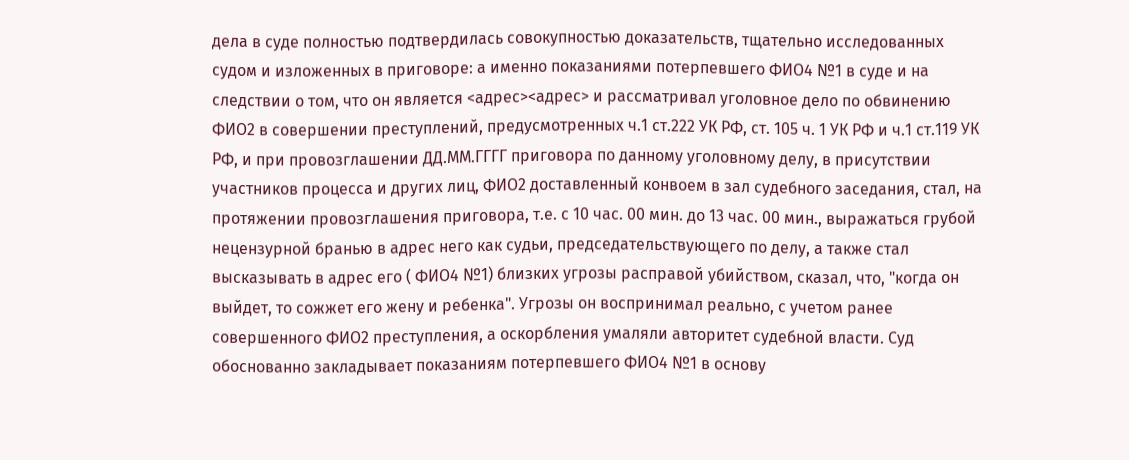дела в суде полностью подтвердилась совокупностью доказательств, тщательно исследованных судом и изложенных в приговоре: а именно показаниями потерпевшего ФИО4 №1 в суде и на следствии о том, что он является <адрес><адрес> и рассматривал уголовное дело по обвинению ФИО2 в совершении преступлений, предусмотренных ч.1 ст.222 УК РФ, ст. 105 ч. 1 УК РФ и ч.1 ст.119 УК РФ, и при провозглашении ДД.ММ.ГГГГ приговора по данному уголовному делу, в присутствии участников процесса и других лиц, ФИО2 доставленный конвоем в зал судебного заседания, стал, на протяжении провозглашения приговора, т.е. с 10 час. 00 мин. до 13 час. 00 мин., выражаться грубой нецензурной бранью в адрес него как судьи, председательствующего по делу, а также стал высказывать в адрес его ( ФИО4 №1) близких угрозы расправой убийством, сказал, что, "когда он выйдет, то сожжет его жену и ребенка". Угрозы он воспринимал реально, с учетом ранее совершенного ФИО2 преступления, а оскорбления умаляли авторитет судебной власти. Суд обоснованно закладывает показаниям потерпевшего ФИО4 №1 в основу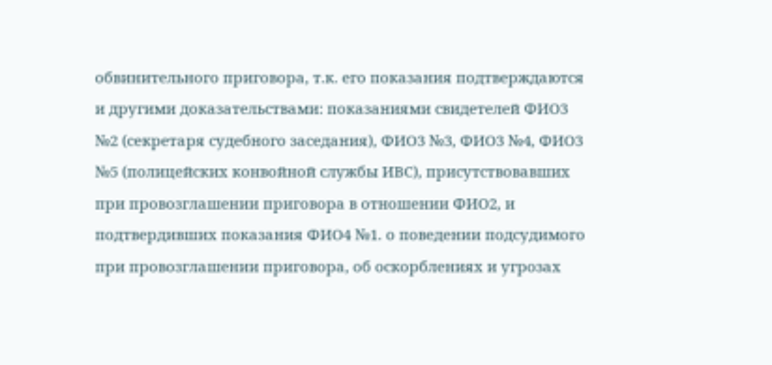обвинительного приговора, т.к. его показания подтверждаются и другими доказательствами: показаниями свидетелей ФИО3 №2 (секретаря судебного заседания), ФИО3 №3, ФИО3 №4, ФИО3 №5 (полицейских конвойной службы ИВС), присутствовавших при провозглашении приговора в отношении ФИО2, и подтвердивших показания ФИО4 №1. о поведении подсудимого при провозглашении приговора, об оскорблениях и угрозах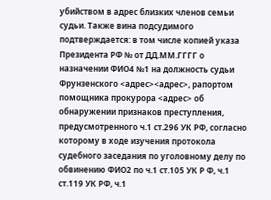убийством в адрес близких членов семьи судьи. Также вина подсудимого подтверждается: в том числе копией указа Президента РФ № от ДД.ММ.ГГГГ о назначении ФИО4 №1 на должность судьи Фрунзенского <адрес><адрес>, рапортом помощника прокурора <адрес> об обнаружении признаков преступления, предусмотренного ч.1 ст.296 УК РФ, согласно которому в ходе изучения протокола судебного заседания по уголовному делу по обвинению ФИО2 по ч.1 ст.105 УК Р Ф, ч.1 ст.119 УК РФ, ч.1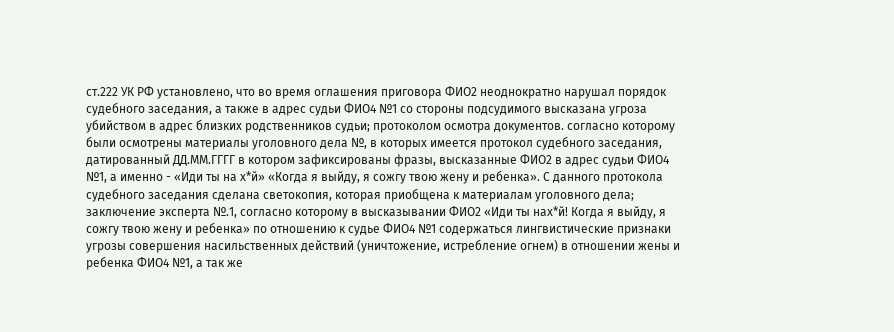ст.222 УК РФ установлено, что во время оглашения приговора ФИО2 неоднократно нарушал порядок судебного заседания, а также в адрес судьи ФИО4 №1 со стороны подсудимого высказана угроза убийством в адрес близких родственников судьи; протоколом осмотра документов. согласно которому были осмотрены материалы уголовного дела №, в которых имеется протокол судебного заседания, датированный ДД.ММ.ГГГГ в котором зафиксированы фразы, высказанные ФИО2 в адрес судьи ФИО4 №1, а именно - «Иди ты на х*й» «Когда я выйду, я сожгу твою жену и ребенка». С данного протокола судебного заседания сделана светокопия, которая приобщена к материалам уголовного дела; заключение эксперта №.1, согласно которому в высказывании ФИО2 «Иди ты нах*й! Когда я выйду, я сожгу твою жену и ребенка» по отношению к судье ФИО4 №1 содержаться лингвистические признаки угрозы совершения насильственных действий (уничтожение, истребление огнем) в отношении жены и ребенка ФИО4 №1, а так же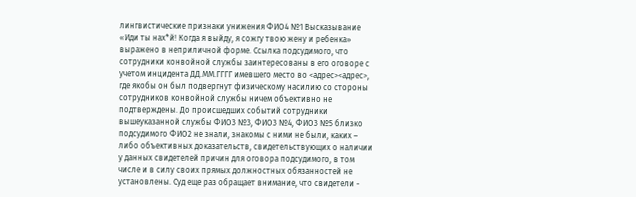лингвистические признаки унижения ФИО4 №1 Высказывание «Иди ты нах*й! Когда я выйду, я сожгу твою жену и ребенка» выражено в неприличной форме. Ссылка подсудимого, что сотрудники конвойной службы заинтересованы в его оговоре с учетом инцидента ДД.ММ.ГГГГ имевшего место во <адрес><адрес>, где якобы он был подвергнут физическому насилию со стороны сотрудников конвойной службы ничем объективно не подтверждены. До происшедших событий сотрудники вышеуказанной службы ФИО3 №3, ФИО3 №4, ФИО3 №5 близко подсудимого ФИО2 не знали, знакомы с ними не были, каких – либо объективных доказательств, свидетельствующих о наличии у данных свидетелей причин для оговора подсудимого, в том числе и в силу своих прямых должностных обязанностей не установлены. Суд еще раз обращает внимание, что свидетели -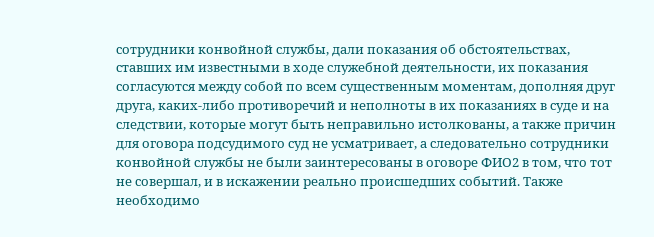сотрудники конвойной службы, дали показания об обстоятельствах, ставших им известными в ходе служебной деятельности, их показания согласуются между собой по всем существенным моментам, дополняя друг друга, каких-либо противоречий и неполноты в их показаниях в суде и на следствии, которые могут быть неправильно истолкованы, а также причин для оговора подсудимого суд не усматривает, а следовательно сотрудники конвойной службы не были заинтересованы в оговоре ФИО2 в том, что тот не совершал, и в искажении реально происшедших событий. Также необходимо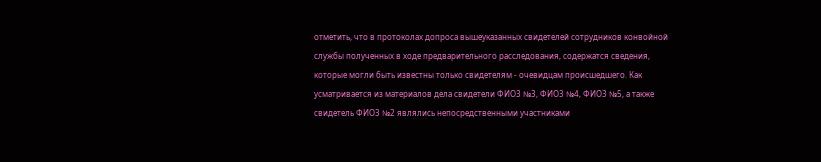отметить, что в протоколах допроса вышеуказанных свидетелей сотрудников конвойной службы полученных в ходе предварительного расследования, содержатся сведения, которые могли быть известны только свидетелям - очевидцам происшедшего. Как усматривается из материалов дела свидетели ФИО3 №3, ФИО3 №4, ФИО3 №5, а также свидетель ФИО3 №2 являлись непосредственными участниками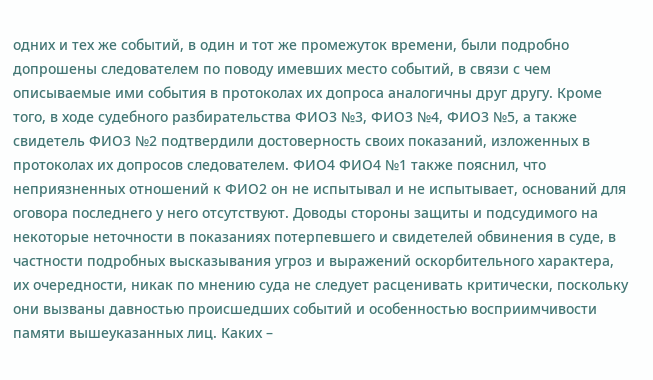одних и тех же событий, в один и тот же промежуток времени, были подробно допрошены следователем по поводу имевших место событий, в связи с чем описываемые ими события в протоколах их допроса аналогичны друг другу. Кроме того, в ходе судебного разбирательства ФИО3 №3, ФИО3 №4, ФИО3 №5, а также свидетель ФИО3 №2 подтвердили достоверность своих показаний, изложенных в протоколах их допросов следователем. ФИО4 ФИО4 №1 также пояснил, что неприязненных отношений к ФИО2 он не испытывал и не испытывает, оснований для оговора последнего у него отсутствуют. Доводы стороны защиты и подсудимого на некоторые неточности в показаниях потерпевшего и свидетелей обвинения в суде, в частности подробных высказывания угроз и выражений оскорбительного характера, их очередности, никак по мнению суда не следует расценивать критически, поскольку они вызваны давностью происшедших событий и особенностью восприимчивости памяти вышеуказанных лиц. Каких –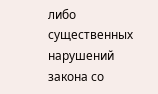либо существенных нарушений закона со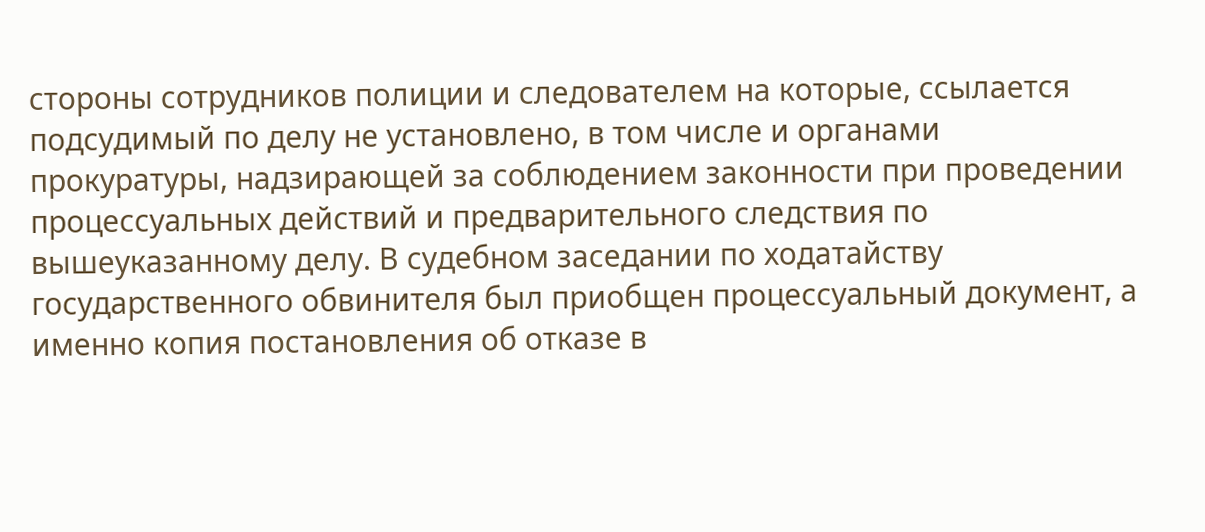стороны сотрудников полиции и следователем на которые, ссылается подсудимый по делу не установлено, в том числе и органами прокуратуры, надзирающей за соблюдением законности при проведении процессуальных действий и предварительного следствия по вышеуказанному делу. В судебном заседании по ходатайству государственного обвинителя был приобщен процессуальный документ, а именно копия постановления об отказе в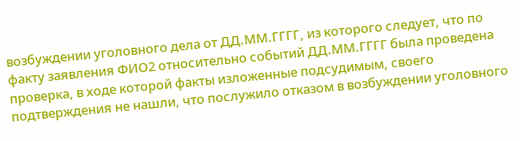возбуждении уголовного дела от ДД.ММ.ГГГГ, из которого следует, что по факту заявления ФИО2 относительно событий ДД.ММ.ГГГГ была проведена проверка, в ходе которой факты изложенные подсудимым, своего подтверждения не нашли, что послужило отказом в возбуждении уголовного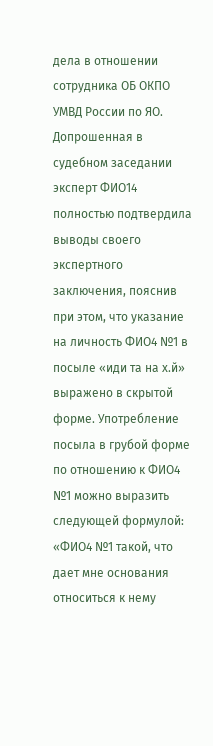дела в отношении сотрудника ОБ ОКПО УМВД России по ЯО. Допрошенная в судебном заседании эксперт ФИО14 полностью подтвердила выводы своего экспертного заключения, пояснив при этом, что указание на личность ФИО4 №1 в посыле «иди та на х.й» выражено в скрытой форме. Употребление посыла в грубой форме по отношению к ФИО4 №1 можно выразить следующей формулой: «ФИО4 №1 такой, что дает мне основания относиться к нему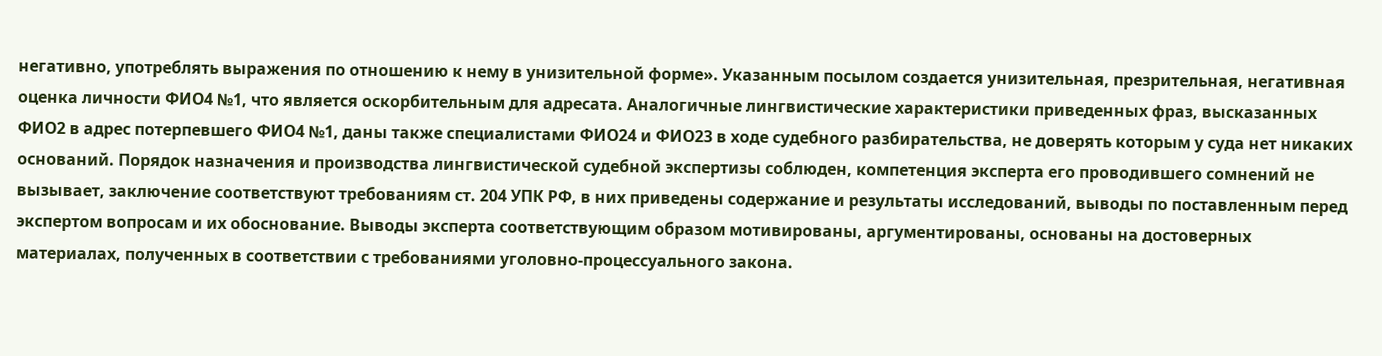негативно, употреблять выражения по отношению к нему в унизительной форме». Указанным посылом создается унизительная, презрительная, негативная оценка личности ФИО4 №1, что является оскорбительным для адресата. Аналогичные лингвистические характеристики приведенных фраз, высказанных ФИО2 в адрес потерпевшего ФИО4 №1, даны также специалистами ФИО24 и ФИО23 в ходе судебного разбирательства, не доверять которым у суда нет никаких оснований. Порядок назначения и производства лингвистической судебной экспертизы соблюден, компетенция эксперта его проводившего сомнений не вызывает, заключение соответствуют требованиям ст. 204 УПК РФ, в них приведены содержание и результаты исследований, выводы по поставленным перед экспертом вопросам и их обоснование. Выводы эксперта соответствующим образом мотивированы, аргументированы, основаны на достоверных материалах, полученных в соответствии с требованиями уголовно-процессуального закона.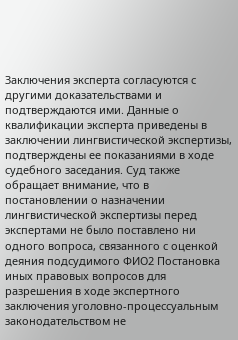Заключения эксперта согласуются с другими доказательствами и подтверждаются ими. Данные о квалификации эксперта приведены в заключении лингвистической экспертизы, подтверждены ее показаниями в ходе судебного заседания. Суд также обращает внимание, что в постановлении о назначении лингвистической экспертизы перед экспертами не было поставлено ни одного вопроса, связанного с оценкой деяния подсудимого ФИО2 Постановка иных правовых вопросов для разрешения в ходе экспертного заключения уголовно-процессуальным законодательством не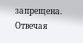запрещена. Отвечая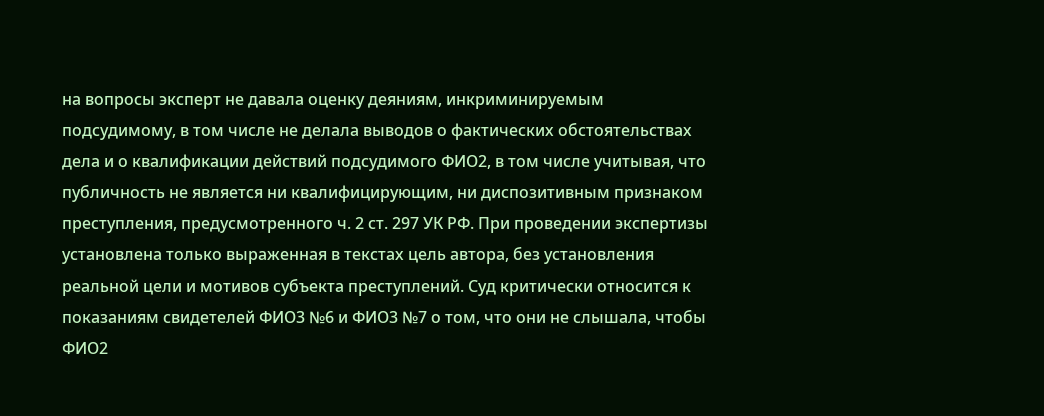на вопросы эксперт не давала оценку деяниям, инкриминируемым подсудимому, в том числе не делала выводов о фактических обстоятельствах дела и о квалификации действий подсудимого ФИО2, в том числе учитывая, что публичность не является ни квалифицирующим, ни диспозитивным признаком преступления, предусмотренного ч. 2 ст. 297 УК РФ. При проведении экспертизы установлена только выраженная в текстах цель автора, без установления реальной цели и мотивов субъекта преступлений. Суд критически относится к показаниям свидетелей ФИО3 №6 и ФИО3 №7 о том, что они не слышала, чтобы ФИО2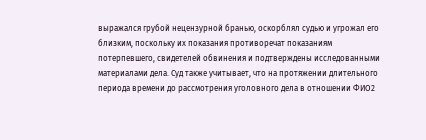выражался грубой нецензурной бранью, оскорблял судью и угрожал его близким, поскольку их показания противоречат показаниям потерпевшего, свидетелей обвинения и подтверждены исследованными материалами дела. Суд также учитывает, что на протяжении длительного периода времени до рассмотрения уголовного дела в отношении ФИО2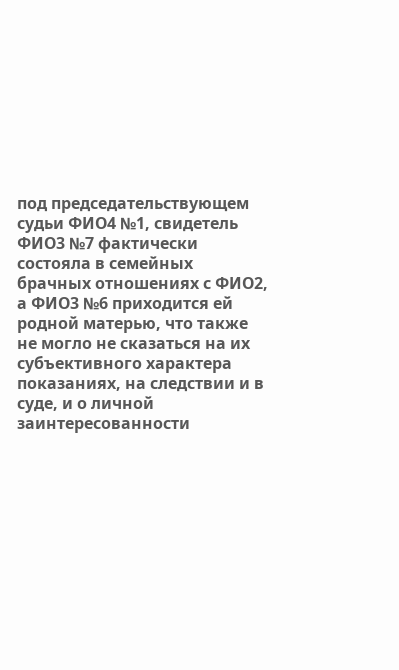под председательствующем судьи ФИО4 №1, свидетель ФИО3 №7 фактически состояла в семейных брачных отношениях с ФИО2, а ФИО3 №6 приходится ей родной матерью, что также не могло не сказаться на их субъективного характера показаниях, на следствии и в суде, и о личной заинтересованности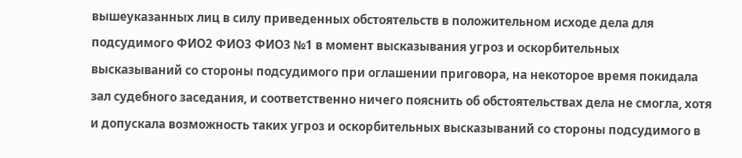вышеуказанных лиц в силу приведенных обстоятельств в положительном исходе дела для подсудимого ФИО2 ФИО3 ФИО3 №1 в момент высказывания угроз и оскорбительных высказываний со стороны подсудимого при оглашении приговора, на некоторое время покидала зал судебного заседания, и соответственно ничего пояснить об обстоятельствах дела не смогла, хотя и допускала возможность таких угроз и оскорбительных высказываний со стороны подсудимого в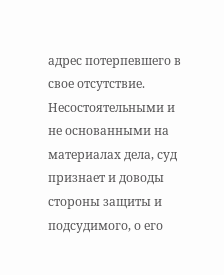адрес потерпевшего в свое отсутствие. Несостоятельными и не основанными на материалах дела, суд признает и доводы стороны защиты и подсудимого, о его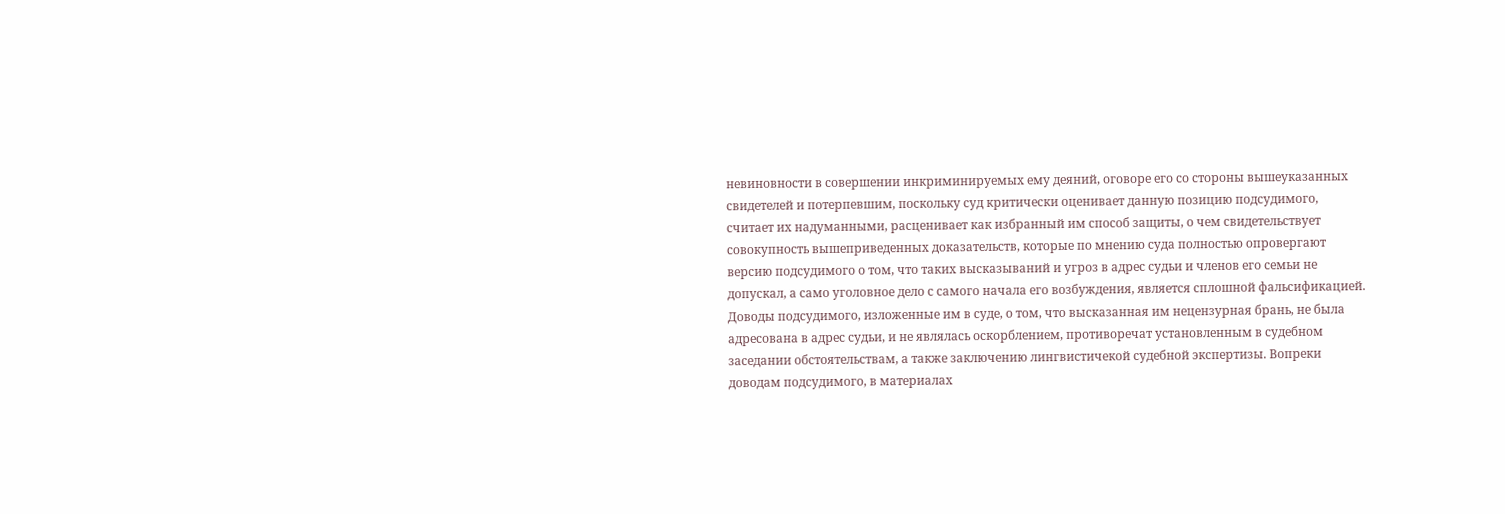невиновности в совершении инкриминируемых ему деяний, оговоре его со стороны вышеуказанных свидетелей и потерпевшим, поскольку суд критически оценивает данную позицию подсудимого, считает их надуманными, расценивает как избранный им способ защиты, о чем свидетельствует совокупность вышеприведенных доказательств, которые по мнению суда полностью опровергают версию подсудимого о том, что таких высказываний и угроз в адрес судьи и членов его семьи не допускал, а само уголовное дело с самого начала его возбуждения, является сплошной фальсификацией. Доводы подсудимого, изложенные им в суде, о том, что высказанная им нецензурная брань, не была адресована в адрес судьи, и не являлась оскорблением, противоречат установленным в судебном заседании обстоятельствам, а также заключению лингвистичекой судебной экспертизы. Вопреки доводам подсудимого, в материалах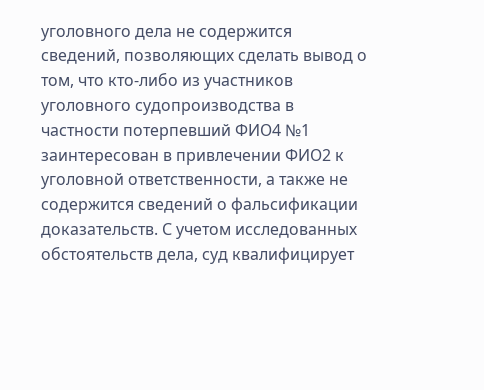уголовного дела не содержится сведений, позволяющих сделать вывод о том, что кто-либо из участников уголовного судопроизводства в частности потерпевший ФИО4 №1 заинтересован в привлечении ФИО2 к уголовной ответственности, а также не содержится сведений о фальсификации доказательств. С учетом исследованных обстоятельств дела, суд квалифицирует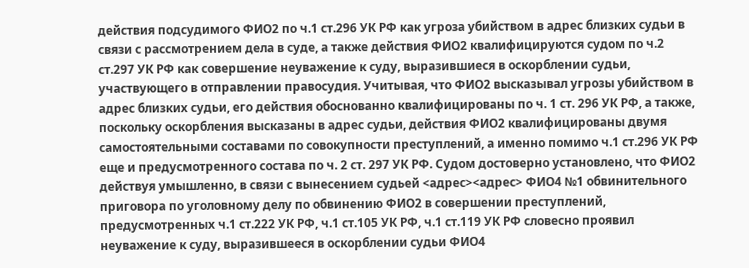действия подсудимого ФИО2 по ч.1 ст.296 УК РФ как угроза убийством в адрес близких судьи в связи с рассмотрением дела в суде, а также действия ФИО2 квалифицируются судом по ч.2 ст.297 УК РФ как совершение неуважение к суду, выразившиеся в оскорблении судьи, участвующего в отправлении правосудия. Учитывая, что ФИО2 высказывал угрозы убийством в адрес близких судьи, его действия обоснованно квалифицированы по ч. 1 ст. 296 УК РФ, а также, поскольку оскорбления высказаны в адрес судьи, действия ФИО2 квалифицированы двумя самостоятельными составами по совокупности преступлений, а именно помимо ч.1 ст.296 УК РФ еще и предусмотренного состава по ч. 2 ст. 297 УК РФ. Судом достоверно установлено, что ФИО2 действуя умышленно, в связи с вынесением судьей <адрес><адрес> ФИО4 №1 обвинительного приговора по уголовному делу по обвинению ФИО2 в совершении преступлений, предусмотренных ч.1 ст.222 УК РФ, ч.1 ст.105 УК РФ, ч.1 ст.119 УК РФ словесно проявил неуважение к суду, выразившееся в оскорблении судьи ФИО4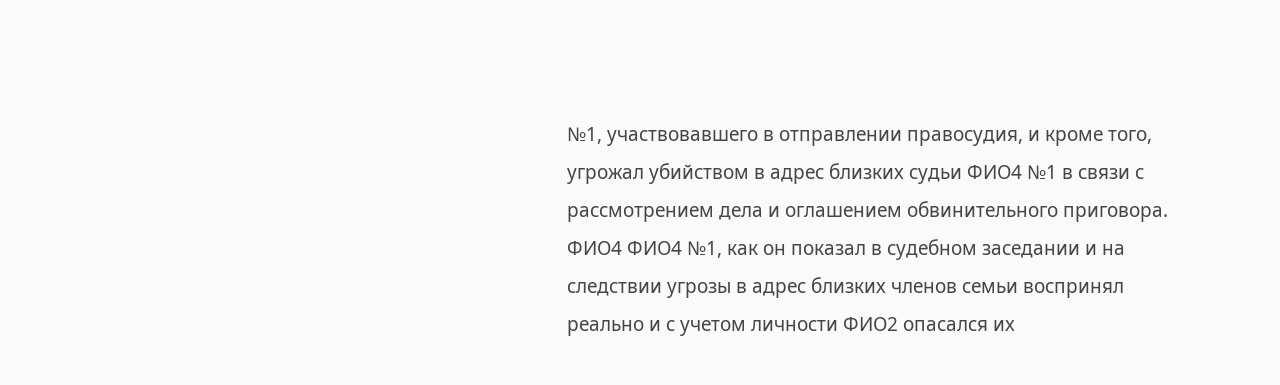№1, участвовавшего в отправлении правосудия, и кроме того, угрожал убийством в адрес близких судьи ФИО4 №1 в связи с рассмотрением дела и оглашением обвинительного приговора. ФИО4 ФИО4 №1, как он показал в судебном заседании и на следствии угрозы в адрес близких членов семьи воспринял реально и с учетом личности ФИО2 опасался их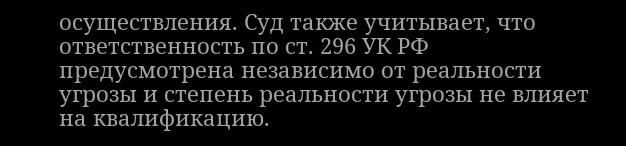осуществления. Суд также учитывает, что ответственность по ст. 296 УК РФ предусмотрена независимо от реальности угрозы и степень реальности угрозы не влияет на квалификацию.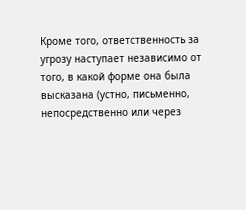Кроме того, ответственность за угрозу наступает независимо от того, в какой форме она была высказана (устно, письменно, непосредственно или через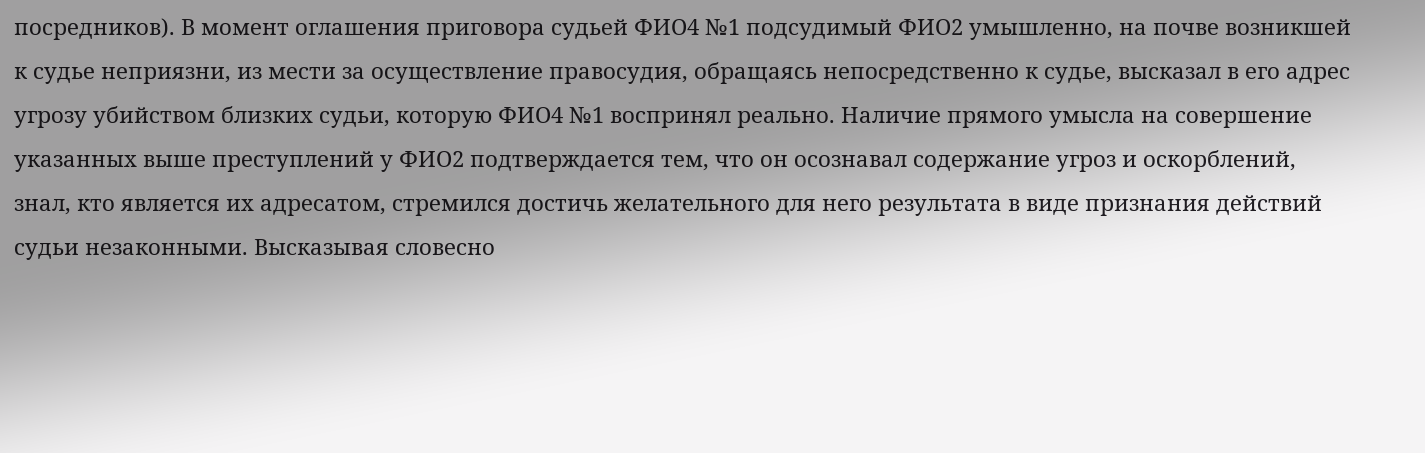посредников). В момент оглашения приговора судьей ФИО4 №1 подсудимый ФИО2 умышленно, на почве возникшей к судье неприязни, из мести за осуществление правосудия, обращаясь непосредственно к судье, высказал в его адрес угрозу убийством близких судьи, которую ФИО4 №1 воспринял реально. Наличие прямого умысла на совершение указанных выше преступлений у ФИО2 подтверждается тем, что он осознавал содержание угроз и оскорблений, знал, кто является их адресатом, стремился достичь желательного для него результата в виде признания действий судьи незаконными. Высказывая словесно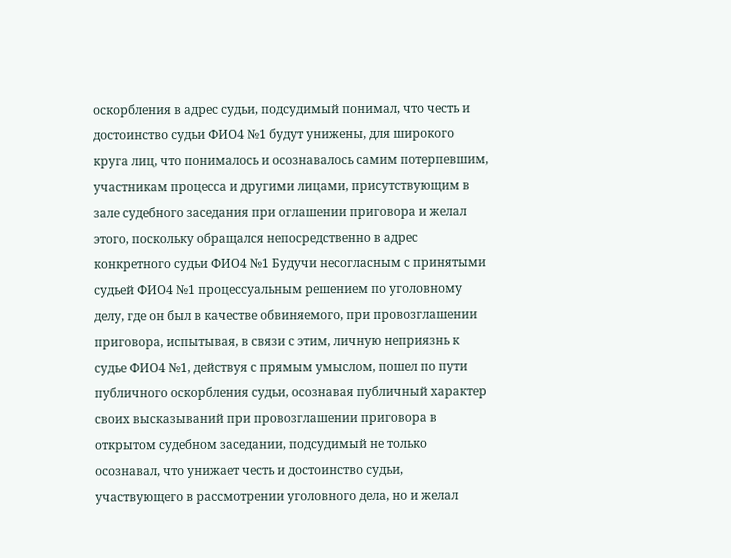оскорбления в адрес судьи, подсудимый понимал, что честь и достоинство судьи ФИО4 №1 будут унижены, для широкого круга лиц, что понималось и осознавалось самим потерпевшим, участникам процесса и другими лицами, присутствующим в зале судебного заседания при оглашении приговора и желал этого, поскольку обращался непосредственно в адрес конкретного судьи ФИО4 №1 Будучи несогласным с принятыми судьей ФИО4 №1 процессуальным решением по уголовному делу, где он был в качестве обвиняемого, при провозглашении приговора, испытывая, в связи с этим, личную неприязнь к судье ФИО4 №1, действуя с прямым умыслом, пошел по пути публичного оскорбления судьи, осознавая публичный характер своих высказываний при провозглашении приговора в открытом судебном заседании, подсудимый не только осознавал, что унижает честь и достоинство судьи, участвующего в рассмотрении уголовного дела, но и желал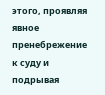этого, проявляя явное пренебрежение к суду и подрывая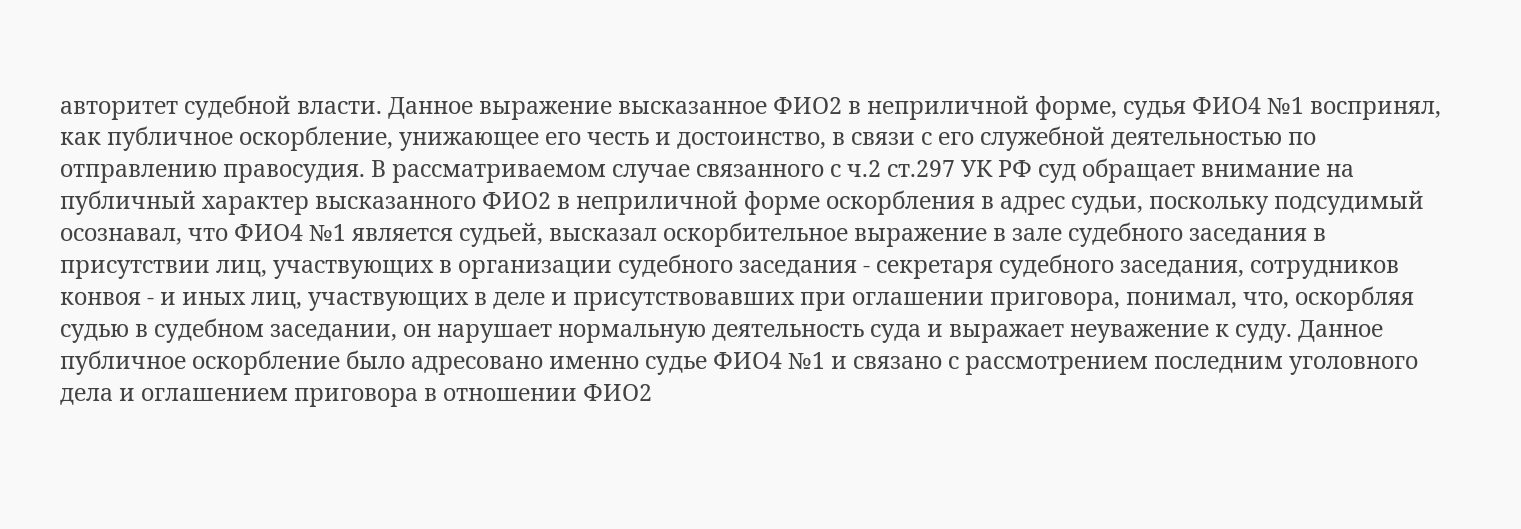авторитет судебной власти. Данное выражение высказанное ФИО2 в неприличной форме, судья ФИО4 №1 воспринял, как публичное оскорбление, унижающее его честь и достоинство, в связи с его служебной деятельностью по отправлению правосудия. В рассматриваемом случае связанного с ч.2 ст.297 УК РФ суд обращает внимание на публичный характер высказанного ФИО2 в неприличной форме оскорбления в адрес судьи, поскольку подсудимый осознавал, что ФИО4 №1 является судьей, высказал оскорбительное выражение в зале судебного заседания в присутствии лиц, участвующих в организации судебного заседания - секретаря судебного заседания, сотрудников конвоя - и иных лиц, участвующих в деле и присутствовавших при оглашении приговора, понимал, что, оскорбляя судью в судебном заседании, он нарушает нормальную деятельность суда и выражает неуважение к суду. Данное публичное оскорбление было адресовано именно судье ФИО4 №1 и связано с рассмотрением последним уголовного дела и оглашением приговора в отношении ФИО2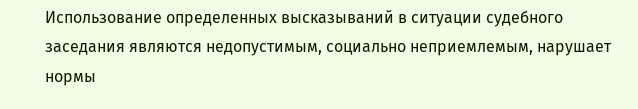Использование определенных высказываний в ситуации судебного заседания являются недопустимым, социально неприемлемым, нарушает нормы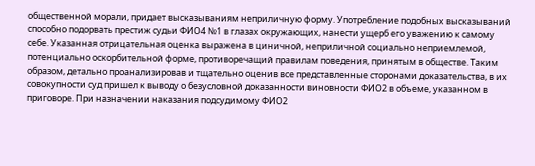общественной морали, придает высказываниям неприличную форму. Употребление подобных высказываний способно подорвать престиж судьи ФИО4 №1 в глазах окружающих, нанести ущерб его уважению к самому себе. Указанная отрицательная оценка выражена в циничной, неприличной социально неприемлемой, потенциально оскорбительной форме, противоречащий правилам поведения, принятым в обществе. Таким образом, детально проанализировав и тщательно оценив все представленные сторонами доказательства, в их совокупности суд пришел к выводу о безусловной доказанности виновности ФИО2 в объеме, указанном в приговоре. При назначении наказания подсудимому ФИО2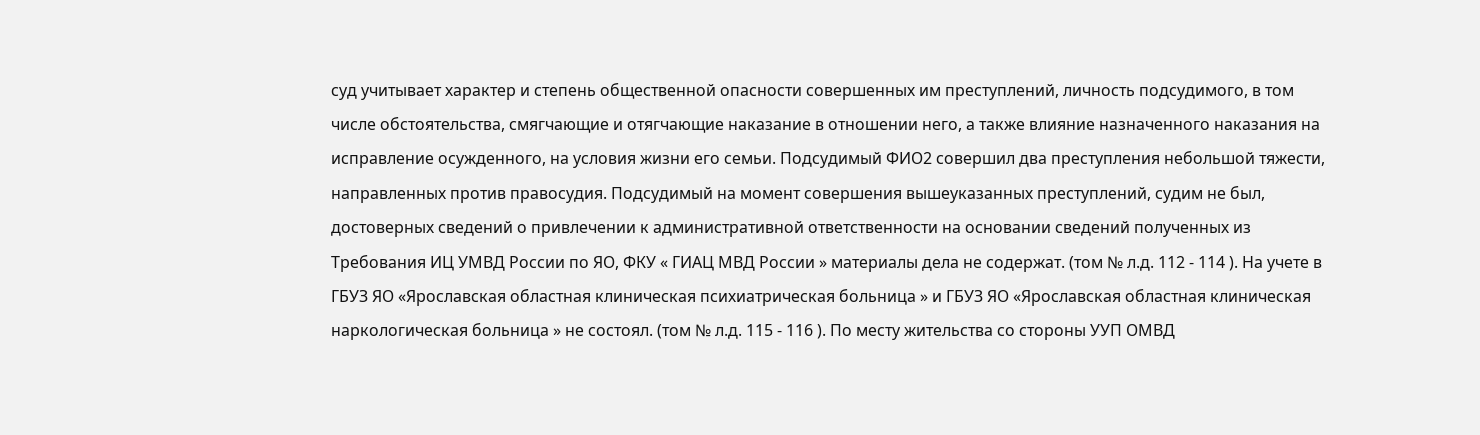суд учитывает характер и степень общественной опасности совершенных им преступлений, личность подсудимого, в том числе обстоятельства, смягчающие и отягчающие наказание в отношении него, а также влияние назначенного наказания на исправление осужденного, на условия жизни его семьи. Подсудимый ФИО2 совершил два преступления небольшой тяжести, направленных против правосудия. Подсудимый на момент совершения вышеуказанных преступлений, судим не был, достоверных сведений о привлечении к административной ответственности на основании сведений полученных из Требования ИЦ УМВД России по ЯО, ФКУ « ГИАЦ МВД России » материалы дела не содержат. (том № л.д. 112 - 114 ). На учете в ГБУЗ ЯО «Ярославская областная клиническая психиатрическая больница » и ГБУЗ ЯО «Ярославская областная клиническая наркологическая больница » не состоял. (том № л.д. 115 - 116 ). По месту жительства со стороны УУП ОМВД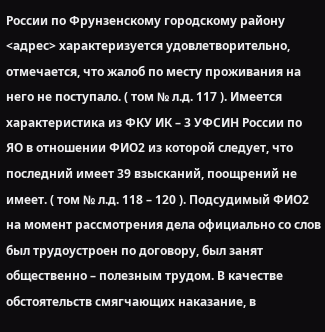России по Фрунзенскому городскому району <адрес> характеризуется удовлетворительно, отмечается, что жалоб по месту проживания на него не поступало. ( том № л.д. 117 ). Имеется характеристика из ФКУ ИК – 3 УФСИН России по ЯО в отношении ФИО2 из которой следует, что последний имеет 39 взысканий, поощрений не имеет. ( том № л.д. 118 – 120 ). Подсудимый ФИО2 на момент рассмотрения дела официально со слов был трудоустроен по договору, был занят общественно – полезным трудом. В качестве обстоятельств смягчающих наказание, в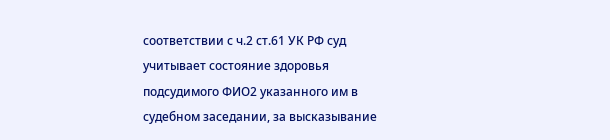соответствии с ч.2 ст.61 УК РФ суд учитывает состояние здоровья подсудимого ФИО2 указанного им в судебном заседании, за высказывание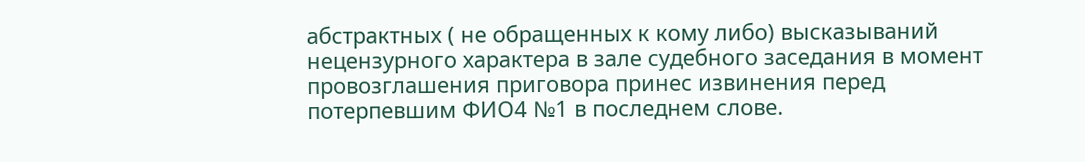абстрактных ( не обращенных к кому либо) высказываний нецензурного характера в зале судебного заседания в момент провозглашения приговора принес извинения перед потерпевшим ФИО4 №1 в последнем слове.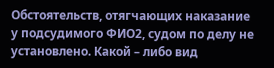Обстоятельств, отягчающих наказание у подсудимого ФИО2, судом по делу не установлено. Какой – либо вид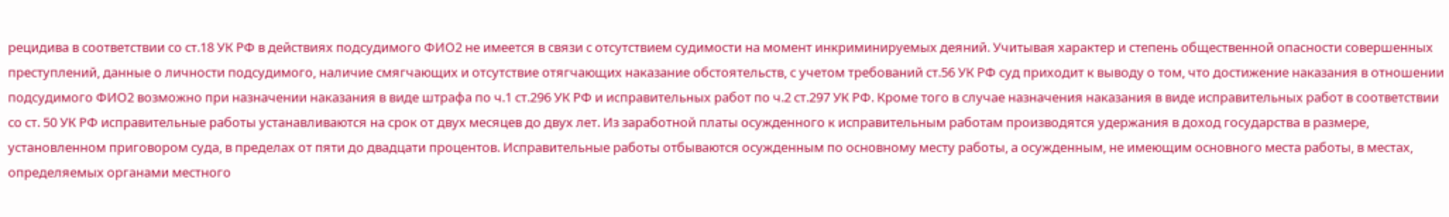рецидива в соответствии со ст.18 УК РФ в действиях подсудимого ФИО2 не имеется в связи с отсутствием судимости на момент инкриминируемых деяний. Учитывая характер и степень общественной опасности совершенных преступлений, данные о личности подсудимого, наличие смягчающих и отсутствие отягчающих наказание обстоятельств, с учетом требований ст.56 УК РФ суд приходит к выводу о том, что достижение наказания в отношении подсудимого ФИО2 возможно при назначении наказания в виде штрафа по ч.1 ст.296 УК РФ и исправительных работ по ч.2 ст.297 УК РФ. Кроме того в случае назначения наказания в виде исправительных работ в соответствии со ст. 50 УК РФ исправительные работы устанавливаются на срок от двух месяцев до двух лет. Из заработной платы осужденного к исправительным работам производятся удержания в доход государства в размере, установленном приговором суда, в пределах от пяти до двадцати процентов. Исправительные работы отбываются осужденным по основному месту работы, а осужденным, не имеющим основного места работы, в местах, определяемых органами местного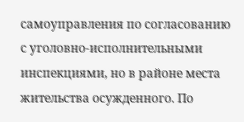самоуправления по согласованию с уголовно-исполнительными инспекциями, но в районе места жительства осужденного. По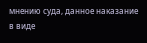мнению суда, данное наказание в виде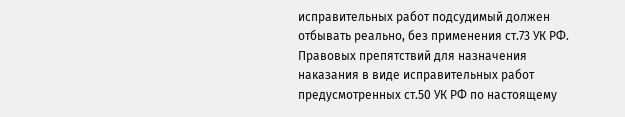исправительных работ подсудимый должен отбывать реально, без применения ст.73 УК РФ. Правовых препятствий для назначения наказания в виде исправительных работ предусмотренных ст.50 УК РФ по настоящему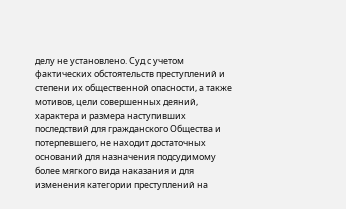делу не установлено. Суд с учетом фактических обстоятельств преступлений и степени их общественной опасности, а также мотивов, цели совершенных деяний, характера и размера наступивших последствий для гражданского Общества и потерпевшего, не находит достаточных оснований для назначения подсудимому более мягкого вида наказания и для изменения категории преступлений на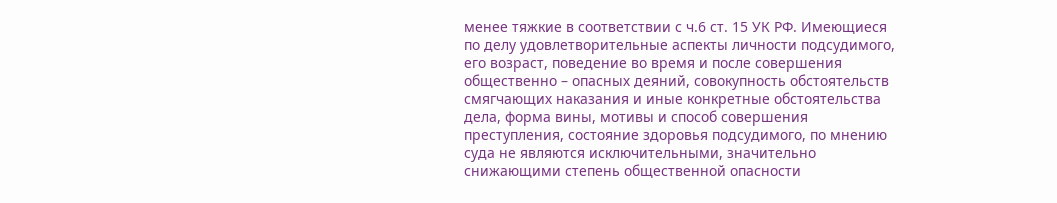менее тяжкие в соответствии с ч.6 ст. 15 УК РФ. Имеющиеся по делу удовлетворительные аспекты личности подсудимого, его возраст, поведение во время и после совершения общественно – опасных деяний, совокупность обстоятельств смягчающих наказания и иные конкретные обстоятельства дела, форма вины, мотивы и способ совершения преступления, состояние здоровья подсудимого, по мнению суда не являются исключительными, значительно снижающими степень общественной опасности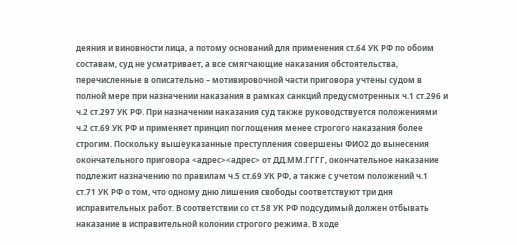деяния и виновности лица, а потому оснований для применения ст.64 УК РФ по обоим составам, суд не усматривает, а все смягчающие наказания обстоятельства, перечисленные в описательно – мотивировочной части приговора учтены судом в полной мере при назначении наказания в рамках санкций предусмотренных ч.1 ст.296 и ч.2 ст.297 УК РФ. При назначении наказания суд также руководствуется положениями ч.2 ст.69 УК РФ и применяет принцип поглощения менее строгого наказания более строгим. Поскольку вышеуказанные преступления совершены ФИО2 до вынесения окончательного приговора <адрес><адрес> от ДД.ММ.ГГГГ, окончательное наказание подлежит назначению по правилам ч.5 ст.69 УК РФ, а также с учетом положений ч.1 ст.71 УК РФ о том, что одному дню лишения свободы соответствуют три дня исправительных работ. В соответствии со ст.58 УК РФ подсудимый должен отбывать наказание в исправительной колонии строгого режима. В ходе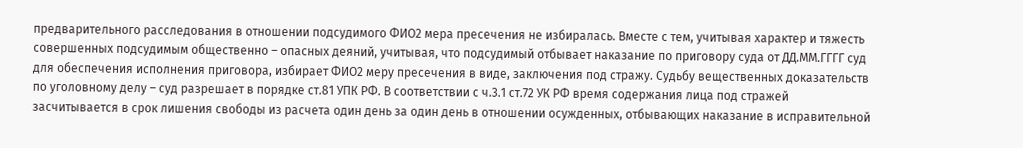предварительного расследования в отношении подсудимого ФИО2 мера пресечения не избиралась. Вместе с тем, учитывая характер и тяжесть совершенных подсудимым общественно – опасных деяний, учитывая, что подсудимый отбывает наказание по приговору суда от ДД.ММ.ГГГГ суд для обеспечения исполнения приговора, избирает ФИО2 меру пресечения в виде, заключения под стражу. Судьбу вещественных доказательств по уголовному делу – суд разрешает в порядке ст.81 УПК РФ. В соответствии с ч.3.1 ст.72 УК РФ время содержания лица под стражей засчитывается в срок лишения свободы из расчета один день за один день в отношении осужденных, отбывающих наказание в исправительной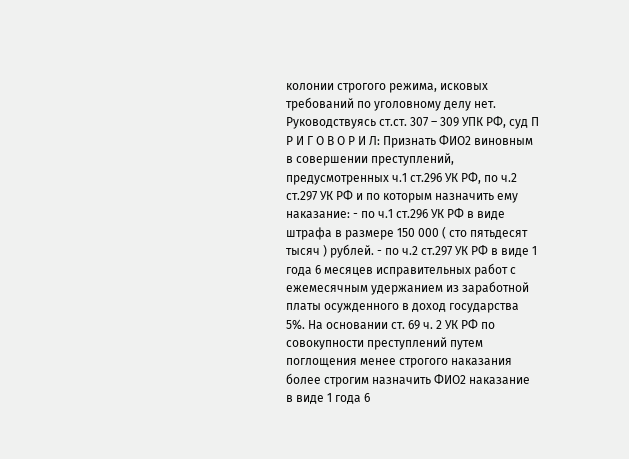колонии строгого режима, исковых требований по уголовному делу нет. Руководствуясь ст.ст. 307 – 309 УПК РФ, суд П Р И Г О В О Р И Л: Признать ФИО2 виновным в совершении преступлений, предусмотренных ч.1 ст.296 УК РФ, по ч.2 ст.297 УК РФ и по которым назначить ему наказание: - по ч.1 ст.296 УК РФ в виде штрафа в размере 150 000 ( сто пятьдесят тысяч ) рублей. - по ч.2 ст.297 УК РФ в виде 1 года 6 месяцев исправительных работ с ежемесячным удержанием из заработной платы осужденного в доход государства 5%. На основании ст. 69 ч. 2 УК РФ по совокупности преступлений путем поглощения менее строгого наказания более строгим назначить ФИО2 наказание в виде 1 года 6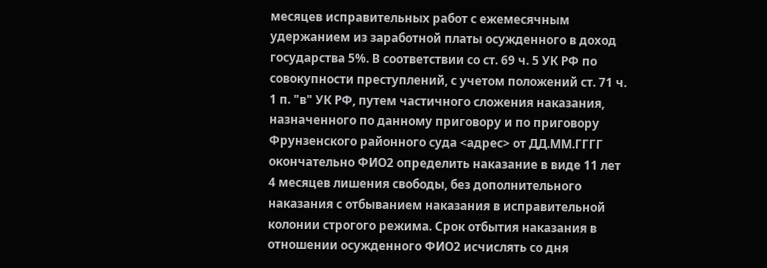месяцев исправительных работ с ежемесячным удержанием из заработной платы осужденного в доход государства 5%. В соответствии со ст. 69 ч. 5 УК РФ по совокупности преступлений, с учетом положений ст. 71 ч. 1 п. "в" УК РФ, путем частичного сложения наказания, назначенного по данному приговору и по приговору Фрунзенского районного суда <адрес> от ДД.ММ.ГГГГ окончательно ФИО2 определить наказание в виде 11 лет 4 месяцев лишения свободы, без дополнительного наказания с отбыванием наказания в исправительной колонии строгого режима. Срок отбытия наказания в отношении осужденного ФИО2 исчислять со дня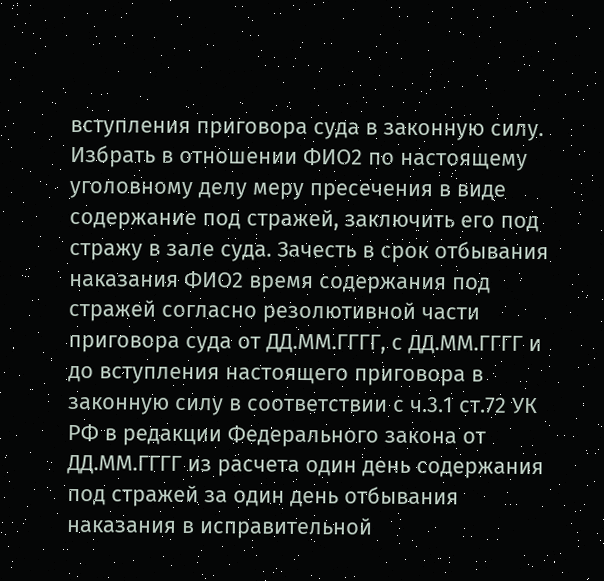вступления приговора суда в законную силу. Избрать в отношении ФИО2 по настоящему уголовному делу меру пресечения в виде содержание под стражей, заключить его под стражу в зале суда. Зачесть в срок отбывания наказания ФИО2 время содержания под стражей согласно резолютивной части приговора суда от ДД.ММ.ГГГГ, с ДД.ММ.ГГГГ и до вступления настоящего приговора в законную силу в соответствии с ч.3.1 ст.72 УК РФ в редакции Федерального закона от ДД.ММ.ГГГГ из расчета один день содержания под стражей за один день отбывания наказания в исправительной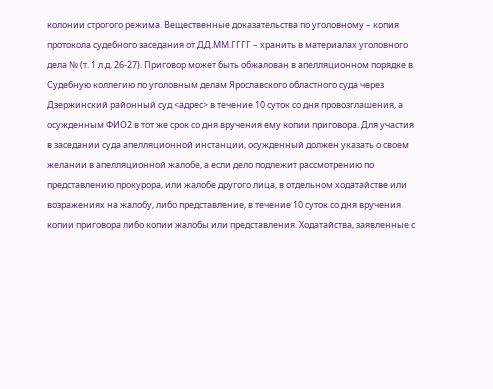колонии строгого режима. Вещественные доказательства по уголовному – копия протокола судебного заседания от ДД.ММ.ГГГГ – хранить в материалах уголовного дела № (т. 1 л.д. 26-27). Приговор может быть обжалован в апелляционном порядке в Судебную коллегию по уголовным делам Ярославского областного суда через Дзержинский районный суд <адрес> в течение 10 суток со дня провозглашения, а осужденным ФИО2 в тот же срок со дня вручения ему копии приговора. Для участия в заседании суда апелляционной инстанции, осужденный должен указать о своем желании в апелляционной жалобе, а если дело подлежит рассмотрению по представлению прокурора, или жалобе другого лица, в отдельном ходатайстве или возражениях на жалобу, либо представление, в течение 10 суток со дня вручения копии приговора либо копии жалобы или представления. Ходатайства, заявленные с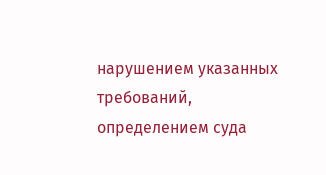нарушением указанных требований, определением суда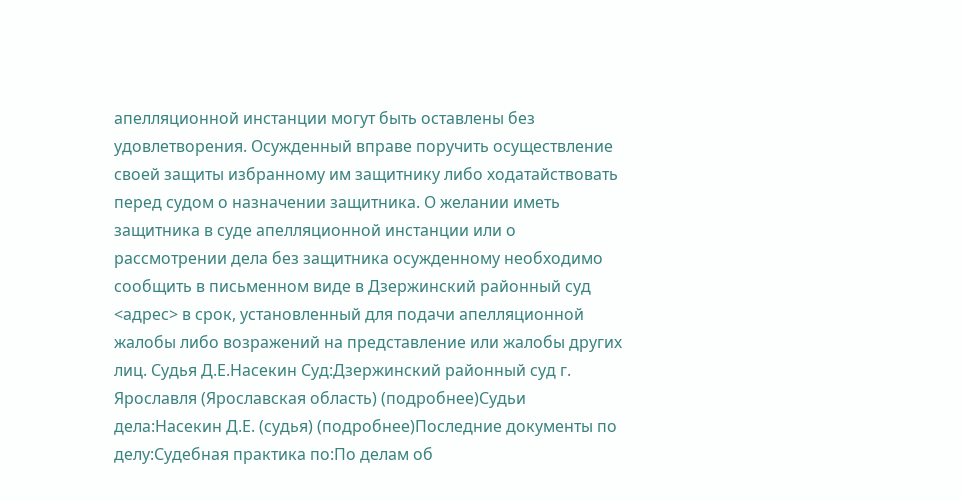апелляционной инстанции могут быть оставлены без удовлетворения. Осужденный вправе поручить осуществление своей защиты избранному им защитнику либо ходатайствовать перед судом о назначении защитника. О желании иметь защитника в суде апелляционной инстанции или о рассмотрении дела без защитника осужденному необходимо сообщить в письменном виде в Дзержинский районный суд <адрес> в срок, установленный для подачи апелляционной жалобы либо возражений на представление или жалобы других лиц. Судья Д.Е.Насекин Суд:Дзержинский районный суд г. Ярославля (Ярославская область) (подробнее)Судьи дела:Насекин Д.Е. (судья) (подробнее)Последние документы по делу:Судебная практика по:По делам об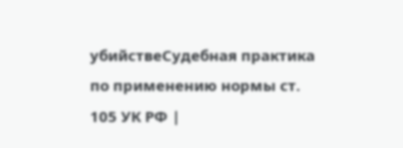убийствеСудебная практика по применению нормы ст. 105 УК РФ |